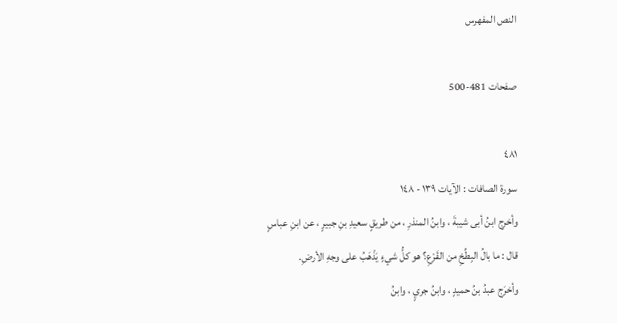النص المفهرس

صفحات 481-500

٤٨١
سورة الصافات : الآيات ١٣٩ - ١٤٨
وأخرج ابنُ أبى شيبةَ ، وابنُ المنذرِ ، من طريقٍ سعيدِ بنِ جبيرٍ ، عن ابنِ عباسٍ
قال : ما بالُ البِطِّخِ من القَرْعِ؟ هو كلُّ شيءٍ يَذْهَبُ على وجهِ الأرضِ.
وأخرَج عبدُ بنُ حميدٍ ، وابنُ جريٍ ، وابنُ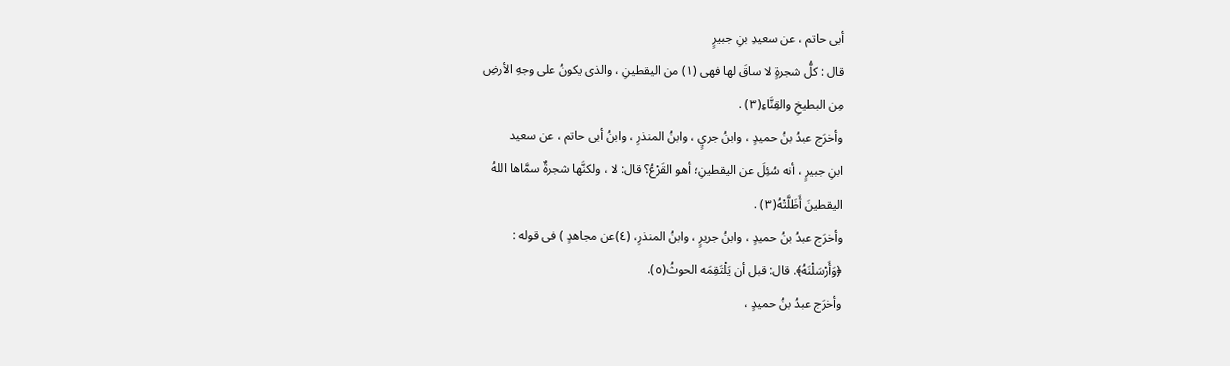أبى حاتم ، عن سعيدِ بنِ جبيرٍ
قال : كلُّ شجرةٍ لا ساقَ لها فهى (١) من اليقطينِ ، والذى يكونُ على وجهِ الأرضِ
مِن البطيخِ والقِنَّاءِ(٣) .
وأخرَج عبدُ بنُ حميدٍ ، وابنُ جريٍ ، وابنُ المنذرِ ، وابنُ أبى حاتم ، عن سعيد
ابنِ جبيرٍ ، أنه سُئِلَ عن اليقطينِ؛ أهو القَرْعُ؟ قال: لا ، ولكنَّها شجرةٌ سمَّاها اللهُ
اليقطينَ أَظَلَّتْهُ(٣) .
وأخرَج عبدُ بنُ حميدٍ ، وابنُ جريرٍ ، وابنُ المنذرِ، (٤)عن مجاهدٍ ) فى قوله :
﴿وَأَرْسَلْنَهُ﴾. قال: قبل أن يَلْتَقِمَه الحوثُ(٥).
وأخرَج عبدُ بنُ حميدٍ ،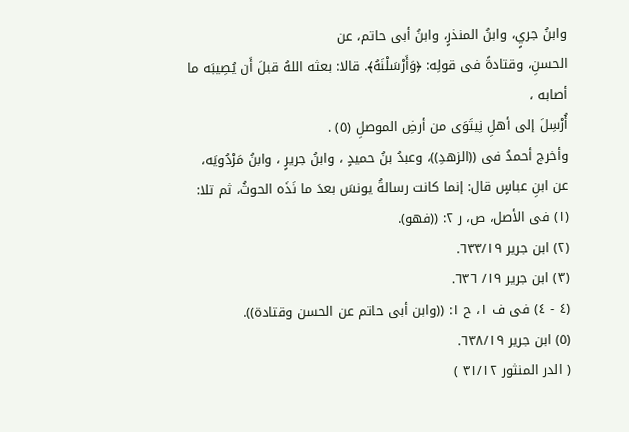وابنُ جريٍ، وابنُ المنذرٍ، وابنُ أبى حاتم، عن
الحسنِ، وقتادةً فى قولِه: ﴿وَأَرْسَلْنَهُ﴾. قالا: بعثه اللهُ قبلَ أَن يُصِيبَه ما أصابه ،
أُرْسِلَ إلى أهلِ نِيتَوَى من أرضِ الموصلِ (٥) .
وأخرج أحمدُ فى ((الزهدِ))، وعبدُ بنُ حميدٍ ، وابنُ جريرٍ ، وابنُ مَرْدُويَه،
عن ابنِ عباسٍ قال: إنما كانت رسالةُ يونسَ بعدَ ما نَذَه الحوثُ، ثم تلا:
(١) فى الأصل، ص، ر ٢: ((فهو).
(٢) ابن جرير ٦٣٣/١٩.
(٣) ابن جرير ١٩/ ٦٣٦.
(٤ - ٤) فى ف ١، ح ١: ((وابن أبى حاتم عن الحسن وقتادة)).
(٥) ابن جرير ٦٣٨/١٩.
( الدر المنثور ٣١/١٢ )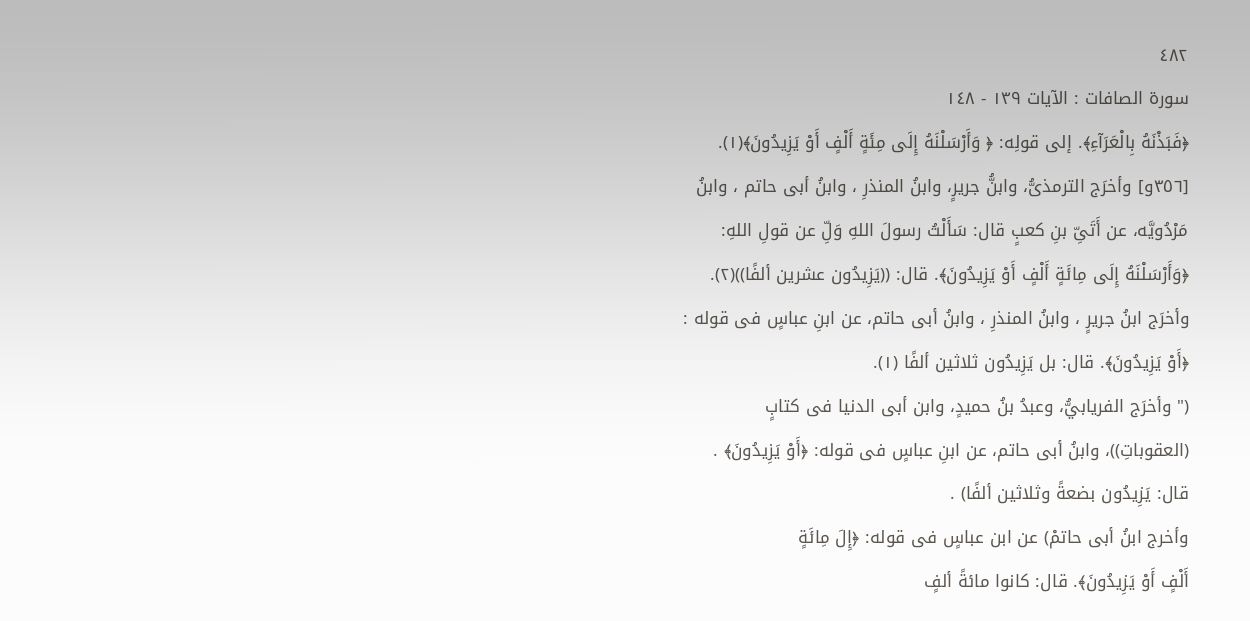٤٨٢
سورة الصافات : الآيات ١٣٩ - ١٤٨
﴿فَبَذْنَهُ بِالْعَرَآءِ﴾. إلى قولِه: ﴿ وَأَرْسَلْنَهُ إِلَى مِئَةٍ أَلْفٍ أَوْ يَزِيدُونَ﴾(١).
[٣٥٦و] وأخرَج الترمذىُّ، وابنُّ جريرٍ، وابنُ المنذرِ ، وابنُ أبى حاتم ، وابنُ
مَرْدُويَّه، عن أَتَىِّ بنِ كعبٍ قال: سَأَلْتُ رسولَ اللهِ وَلِّ عن قولِ اللهِ:
﴿وَأَرْسَلْنَهُ إِلَى مِائَةٍ أَلْفٍ أَوْ يَزِيدُونَ﴾. قال: ((يَزِيدُون عشرين ألفًا))(٢).
وأخرَج ابنُ جريرٍ ، وابنُ المنذرِ ، وابنُ أبى حاتم، عن ابنِ عباسٍ فى قوله :
﴿أَوْ يَزِيدُونَ﴾. قال: بل يَزِيدُون ثلاثين ألفًا (١).
(" وأخرَج الفريابيُّ، وعبدُ بنُ حميدٍ، وابن أبى الدنيا فى كتابٍ
(العقوباتِ))، وابنُ أبى حاتم، عن ابنِ عباسٍ فى قوله: ﴿أَوْ يَزِيدُونَ﴾ .
قال: يَزِيدُون بضعةً وثلاثين ألفًا) .
وأخرج ابنُ أبى حاتمْ) عن ابن عباسٍ فى قوله: ﴿إِلَ مِائَةٍ
أَلْفٍ أَوْ يَزِيدُونَ﴾. قال: كانوا مائةً ألفٍ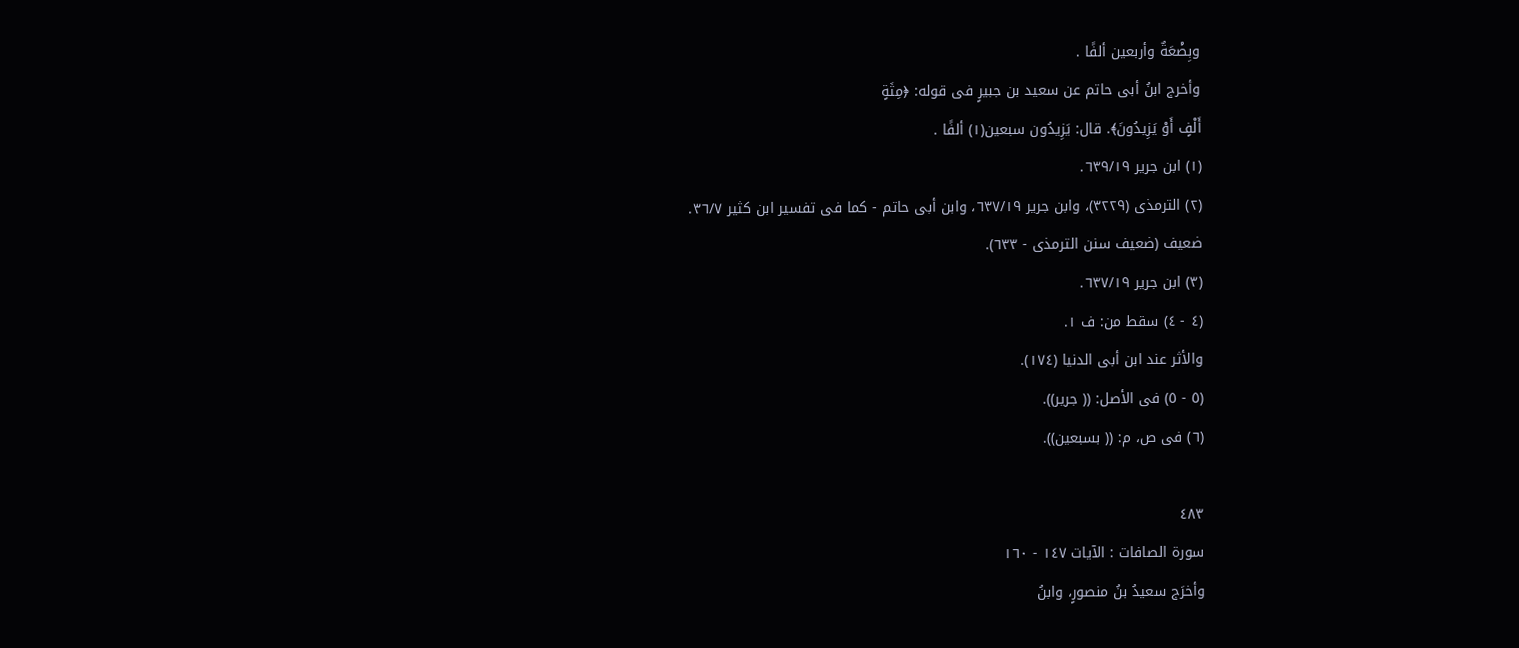وبِضْعَةٌ وأربعين ألفًا .
وأخرج ابنُ أبى حاتم عن سعيد بن جبيرٍ فى قوله: ﴿مِثَةٍ
أَلْفٍ أَوْ يَزِيدُونَ﴾. قال: يَزِيدُون سبعين(١) ألفًا .
(١) ابن جرير ٦٣٩/١٩.
(٢) الترمذى (٣٢٢٩)، وابن جرير ٦٣٧/١٩، وابن أبى حاتم - كما فى تفسير ابن كثير ٣٦/٧.
ضعيف (ضعيف سنن الترمذى - ٦٣٣).
(٣) ابن جرير ٦٣٧/١٩.
(٤ - ٤) سقط من: ف ١.
والأثر عند ابن أبى الدنيا (١٧٤).
(٥ - ٥) فى الأصل: (( جرير)).
(٦) فى ص، م: (( بسبعين)).

٤٨٣
سورة الصافات : الآيات ١٤٧ - ١٦٠
وأخرَج سعيدُ بنُ منصورٍ، وابنُ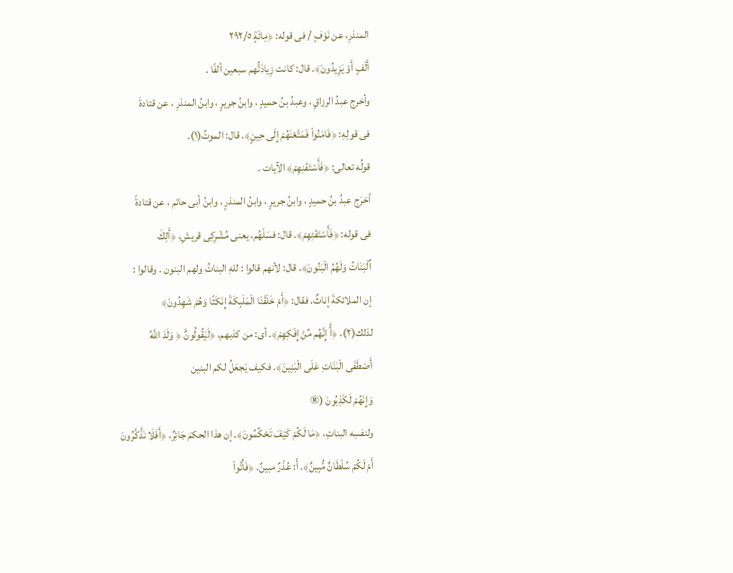المنذرِ، عن نَوْفٍ / فى قوله: ﴿مِائَةٍ ٢٩٢/٥
أَلْفٍ أَوْ يَزِيدُونَ﴾. قال: كانت زِيادَتُّهم سبعين ألفًا .
وأخرج عبدُ الرزاقٍ ، وعبدُ بنُ حميدٍ ، وابنُ جريرٍ ، وابنُ المنذرِ ، عن قتادةَ
فى قولِهِ: ﴿فَامَنُواْ فَمَتَّعْنَهُمْ إِلَى حِينٍ﴾. قال: الموتِّ(١).
قولُه تعالى: ﴿فَأَسْتَفْنِهِمْ﴾ الآيات .
أخرَج عبدُ بنُ حميدٍ ، وابنُ جريرٍ ، وابنُ المنذرٍ ، وابنُ أبى حاتم ، عن قتادةً
فى قوله: ﴿فَأَسْتَفْئِهِمْ﴾. قال: فسَلْهُم، يعنى مُشْرِكِى قريشِ، ﴿أَلِكَ
اٌلْبَنَاتُ وَلَهُمُ الْبَنُونَ﴾. قال: لأنهم قالوا : للهِ البناتُ ولهم البنون . وقالوا :
إن الملائكةَ إناثٌ. فقال: ﴿أَمْ خَلَقْنَا الْمَلَبِكَةَ إِنَكَثًا وَهُمْ شَهِدُونَ﴾
لذلك(٢)، ﴿أَّ إِنَّهُم مِّنْ إِفْكِهِمْ﴾. أى: من كذبهم، ﴿لَيَقُولُونٌَ ﴿ وَلَدَ اللَّهُ
أَصْطَفَى الْبَنَاتِ عَلَى الْبَنِينَ﴾. فكيف يَجعَلُ لكم البنين
وَإِنَهُمْ لَكَذِبُونَ (®
ولنفسِه البناتِ، ﴿مَا لَكُمْ كَيْفَ تَحْكُمُونَ﴾. إن هذا الحكمَ جَائِرٌ، ﴿أَفَلَا نَذَّكَّرُونَ
أَمْ لَكُمْ سُلْطَانٌ مُّبِينٌ﴾. أْ: عُذْرٌ مبينٌ. ﴿فَأْتُواْ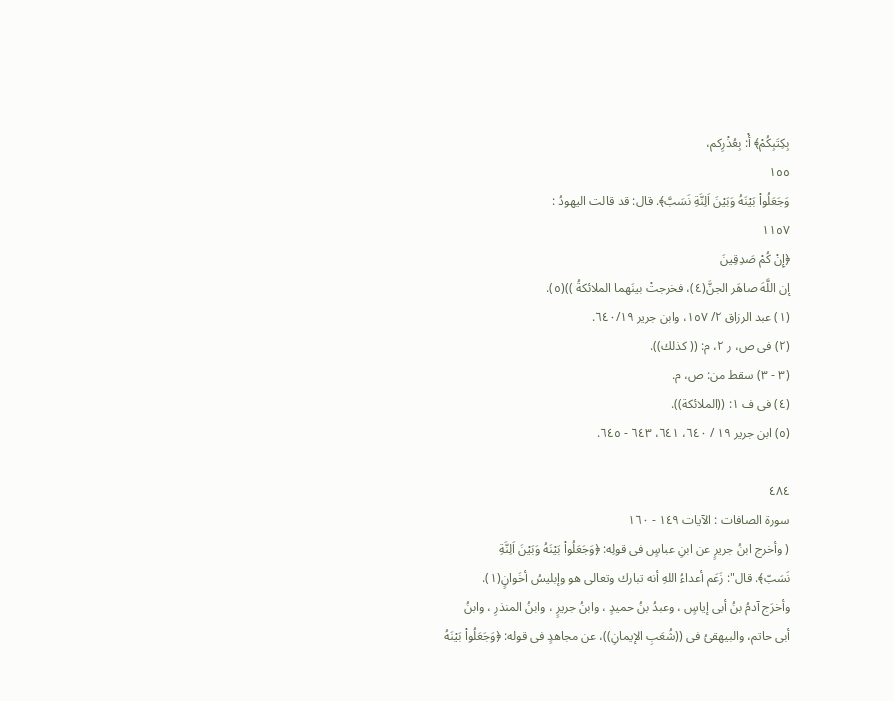بِكِتَبِكُمْ﴾ أْ: بِعُذْرِكم،
١٥٥
وَجَعَلُواْ بَيْنَهُ وَبَيْنَ اَلِنَّةِ نَسَبَّ﴾. قال: قد قالت اليهودُ :
١١٥٧
﴿إِنْ كُمْ صَدِقِينَ
إن اللَّهَ صاهَر الجنَّ(٤)، فخرجتْ بينَهما الملائكةُ ))(٥).
(١) عبد الرزاق ٢/ ١٥٧، وابن جرير ٦٤٠/١٩.
(٢) فى ص، ر ٢، م: (( كذلك)).
(٣ - ٣) سقط من: ص، م.
(٤) فى ف ١: ((الملائكة)).
(٥) ابن جرير ١٩ / ٦٤٠، ٦٤١، ٦٤٣ - ٦٤٥.

٤٨٤
سورة الصافات : الآيات ١٤٩ - ١٦٠
( وأخرج ابنُ جريرٍ عن ابنِ عباسٍ فى قولِه: ﴿وَجَعَلُواْ بَيْنَهُ وَبَيْنَ اَلِنَّةِ
نَسَبّ﴾. قال": زَعَم أعداءُ اللهِ أنه تبارك وتعالى هو وإبليسُ أخَوانٍ(١).
وأخرَج آدمُ بنُ أبی إیاسٍ ، وعبدُ بنُ حميدٍ ، وابنُ جريرٍ ، وابنُ المنذرِ ، وابنُ
أبى حاتم، والبيهقىُ فى ((شُعَبِ الإيمانِ))، عن مجاهدٍ فى قوله: ﴿وَجَعَلُواْ بَيْنَهُ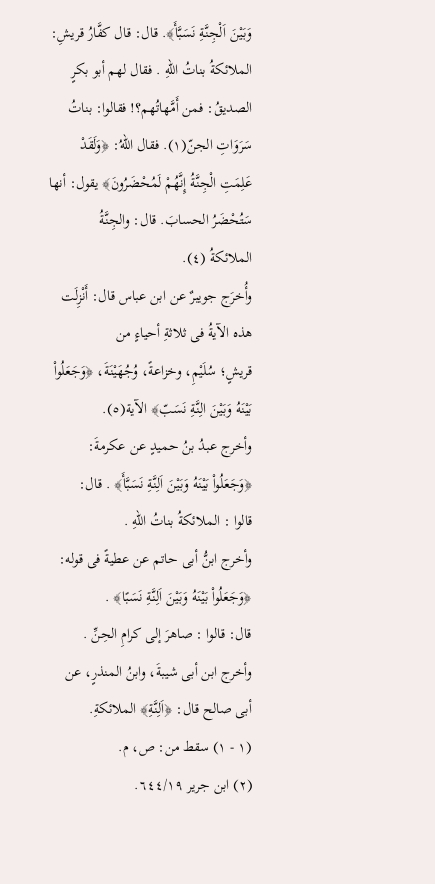وَبَيْنَ اَلْجِنَّةِ نَسَبَّأَ﴾. قال: قال كفَّارُ قريشِ: الملائكةُ بناتُ اللهِ . فقال لهم أبو بكرٍ
الصديقُ: فمن أَمَّهاتُهم؟! فقالوا: بناتُ سَرَوَاتِ الجنّ(١). فقال اللهُ: ﴿وَلَقَدْ
عَلِمَتِ الْجِنَّةُ إِنَّهُمْ لَمُحْضَرُونَ﴾ يقول: أنها سَتُحْضَرُ الحسابَ. قال: والجِنَّةُ
الملائكةُ (٤).
وأُخرَج جويبرٌ عن ابن عباس قال: أَنْزِلَت هذه الآيةُ فى ثلاثةِ أحياءٍ من
قريشٍ؛ سُلَيْمِ، وخزاعةً، وُجُهَيْنَةَ، ﴿وَجَعَلُواْ بَيْنَهُ وَبَيْنَ الِنَّةِ نَسَبّ﴾ الآية(٥).
وأخرج عبدُ بنُ حميدٍ عن عكرمةَ: ﴿وَجَعَلُواْ بَيْنَهُ وَبَيْنَ اَلِنَّةِ نَسَبَّأَ﴾ . قال:
قالوا : الملائكةُ بناتُ اللهِ .
وأخرج ابنُّ أبى حاتم عن عطيةً فى قوله: ﴿وَجَعَلُواْ بَيْنَهُ وَبَيْنَ اَلِنَّةِ نَسَبًا﴾ .
قال: قالوا : صاهرَ إلى كرامِ الحِنِّ .
وأخرج ابن أبى شيبةَ، وابنُ المنذرٍ، عن أبى صالح قال: ﴿اَلِنَّةِ﴾ الملائكةِ.
(١ - ١) سقط من: ص، م.
(٢) ابن جرير ٦٤٤/١٩.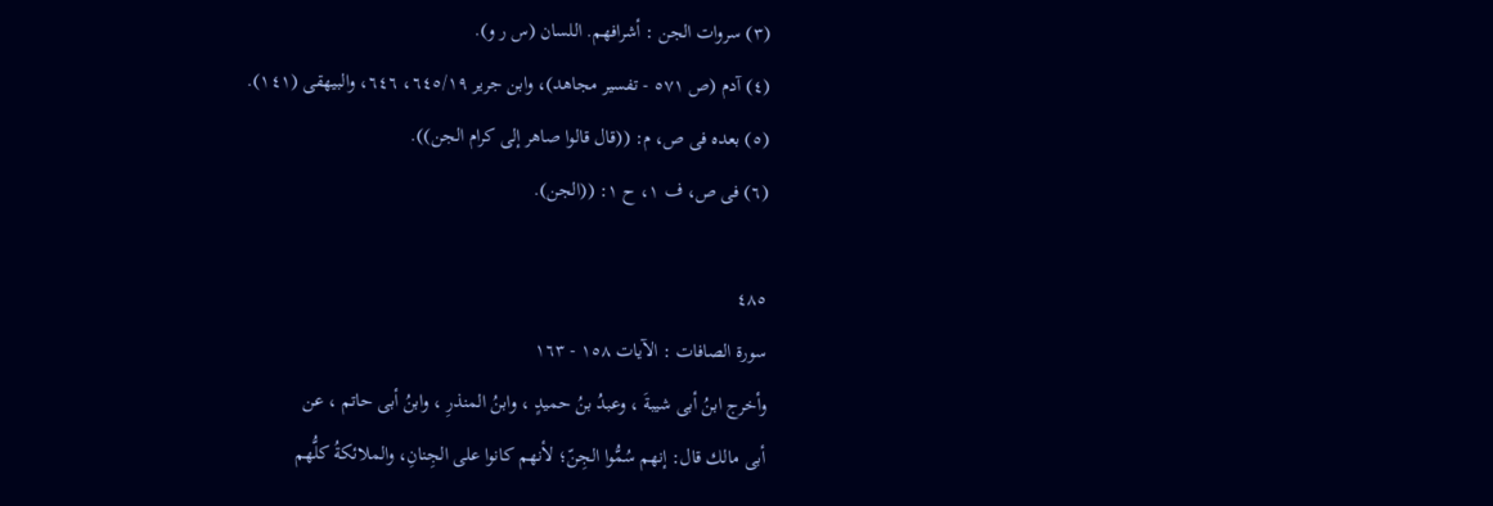(٣) سروات الجن : أشرافهم. اللسان (س ر و).
(٤) آدم (ص ٥٧١ - تفسير مجاهد)، وابن جرير ٦٤٥/١٩، ٦٤٦، والبيهقى (١٤١).
(٥) بعده فى ص، م: ((قال قالوا صاهر إلى كرام الجن)).
(٦) فى ص، ف ١، ح ١: ((الجن).

٤٨٥
سورة الصافات : الآيات ١٥٨ - ١٦٣
وأخرج ابنُ أبى شيبةَ ، وعبدُ بنُ حميدٍ ، وابنُ المنذرِ ، وابنُ أبى حاتم ، عن
أبى مالك قال: إنهم سُمُّوا الجِنّ؛ لأنهم كانوا على الجِنانِ، والملائكةُ كلُّهم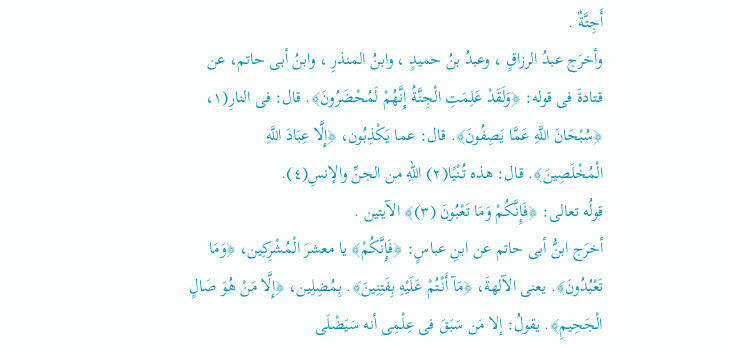أَجِتَّةٌ .
وأخرَج عبدُ الرزاقٍ ، وعبدُ بنُ حميدٍ ، وابنُ المنذرِ ، وابنُ أبى حاتم، عن
قتادةَ فى قوله: ﴿وَلَقَدْ عَلِمَتِ الْجِنَّةُ إِنَّهُمْ لَمُحْضَرُونَ﴾. قال: فى النارِ(١،
﴿سُبْحَانَ اللَّهِ عَمَّا يَصِفُونَ﴾. قال: عما يَكْذِبُون، ﴿إِلَّا عِبَادَ اللَّهِ
الْمُخْلَصِينَ﴾. قال: هذه تُنْيًا(٢) اللهِ من الجنِّ والإنسِ(٤).
قولُه تعالى: ﴿فَإِنَّكُمْ وَمَا تَعْبُونَ (٣)﴾ الآيتين .
أخرَج ابنُّ أبى حاتم عن ابنِ عباسٍ: ﴿فَإِنَّكُمْ﴾ يا معشرَ الْمُشْرِكِين، ﴿وَمَا
تَعْبُدُونَ﴾. يعنى الآلهةَ، ﴿مَآ أَنْتُمْ عَلَيْهِ بِفَتِنِينَ﴾. بِمُضِلِين، ﴿إِلَّا مَنْ هُوَ صَالٍ
الْجَحِيمِ﴾. يقولُ: إلا مَن سَبَقَ فى عِلْمِى أنه سَيَضْلَى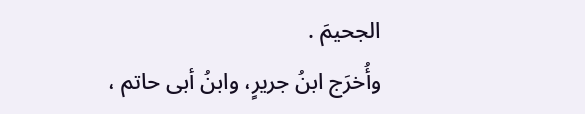الجحيمَ .
وأُخرَج ابنُ جريرٍ، وابنُ أبى حاتم ،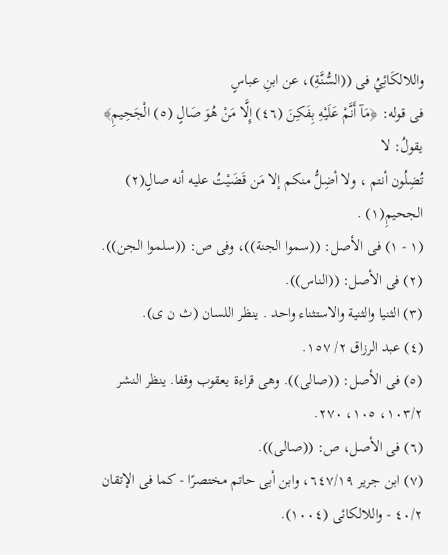واللالكَائِيُ فى ((السُّنَّةِ)، عن ابنِ عباسٍ
فى قوله: ﴿مَآ أَنَّمْ عَلَيْهِ بِفَكِنَ (٤٦) إِلَّا مَنْ هُوَ صَالٍ (٥) الْجَحِيمِ﴾ يقولُ: لا
تُضِلُون أنتم ، ولا أضِلُّ منكم إلا مَن قَضَيْتُ عليه أنه صالٍ(٢) الجحيمِ(١) .
(١ - ١) فى الأصل: ((سموا الجنة))، وفى ص: ((سلموا الجن)).
(٢) فى الأصل: ((الناس)).
(٣) الثنيا والثنية والاستثناء واحد . ينظر اللسان (ث ن ی).
(٤) عبد الرزاق ٢/ ١٥٧.
(٥) فى الأصل: ((صالى)). وهى قراءة يعقوب وقفا. ينظر النشر ١٠٣/٢، ١٠٥، ٢٧٠.
(٦) فى الأصل، ص: ((صالی)).
(٧) ابن جرير ٦٤٧/١٩، وابن أبى حاتم مختصرًا - كما فى الإتقان ٤٠/٢ - واللالكائى (١٠٠٤).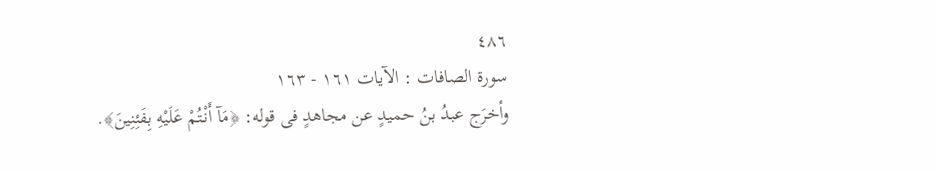٤٨٦
سورة الصافات : الآيات ١٦١ - ١٦٣
وأخرَج عبدُ بنُ حميدٍ عن مجاهدٍ فى قوله: ﴿مَآ أَنْتُمْ عَلَيْهِ بِفَئِنِينَ﴾.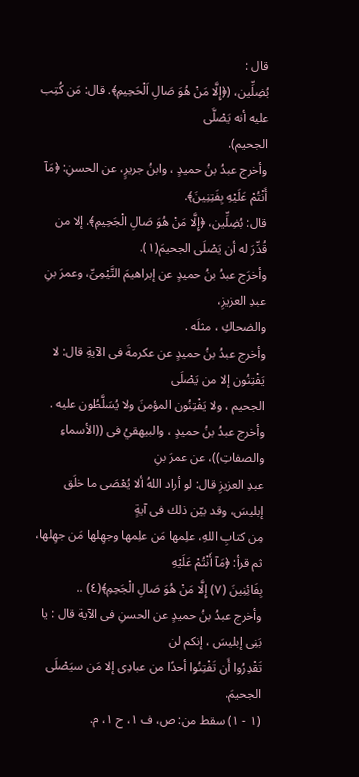قال :
بُضِلِّين، (﴿إِلَّا مَنْ هُوَ صَالِ اَلْحَحِيمِ﴾. قال: مَن كُتِب عليه أنه يَصْلَّى
الجحيم).
وأخرج عبدُ بنُ حميدٍ ، وابنُ جريرٍ، عن الحسنِ: ﴿مَآ أَنْتُمْ عَلَيْهِ بِفَتِنِينَ﴾.
قال: بُضِلِّين، ﴿إِلَّا مَنْ هُوَ صَالِ الْجَحِيمِ﴾. إلا من قُدِّرَ له أن يَصْلَى الجحيمَ(١).
وأخرَج عبدُ بنُ حميدٍ عن إبراهيمَ التَّيْمِىِّ، وعمرَ بنِ عبدِ العزيزِ،
والضحاكِ ، مثلَه .
وأخرج عبدُ بنُ حميدٍ عن عكرمةَ فى الآيةِ قال: لا يَفْتِنُون إلا من يَصْلَی
الجحيم ، ولا يَفْتِنُون المؤمنَ ولا يُسَلَّطُون عليه .
وأخرج عبدُ بنُ حميدٍ ، والبيهقيُ فى ((الأسماءِ والصفاتِ))، عن عمرَ بنِ
عبدِ العزيزِ قال: لو أراد اللهُ ألا يُعْصَى ما خلَق إبليسَ، وقد بيّن ذلك فى آيةٍ
مِن كتابِ اللهِ، علِمها مَن علِمها وجهِلها مَن جهِلها، ثم قرأ: ﴿مَآ أَنْتُمْ عَلَيْهِ
بِفَائِنِينَ (٧) إِلَّا مَنْ هُوَ صَالِ الْجَحِمِ﴾(٤) ..
وأخرج عبدُ بنُ حمیدٍ عن الحسنِ فی الآية قال : یا بَنِی إبليسَ ، إنكم لن
تَقْدِرُوا أَن تَفْتِنُوا أحدًا من عبادِى إلا مَن سيَصْلَى الجحيمَ.
(١ - ١) سقط من: ص، ف ١، ح ١، م.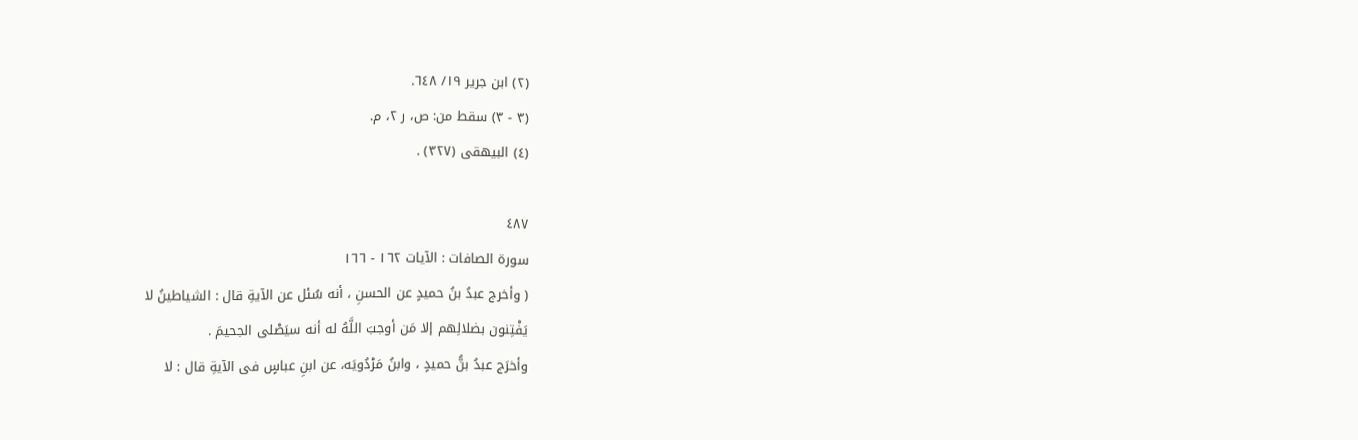(٢) ابن جرير ١٩/ ٦٤٨.
(٣ - ٣) سقط من: ص، ر ٢، م.
(٤) البيهقى (٣٢٧) .

٤٨٧
سورة الصافات : الآيات ١٦٢ - ١٦٦
( وأخرج عبدُ بنُ حميدٍ عن الحسنِ ، أنه سُئل عن الآيةِ قال : الشياطينُ لا
يَفْتِنون بضلالِهم إلا مَن أوجبَ اللَّهُ له أنه سيَصْلى الجحيمَ .
وأخرَج عبدُ بنُّ حميدٍ ، وابنُ مَرْدُويَه، عن ابنِ عباسٍ فى الآيةِ قال : لا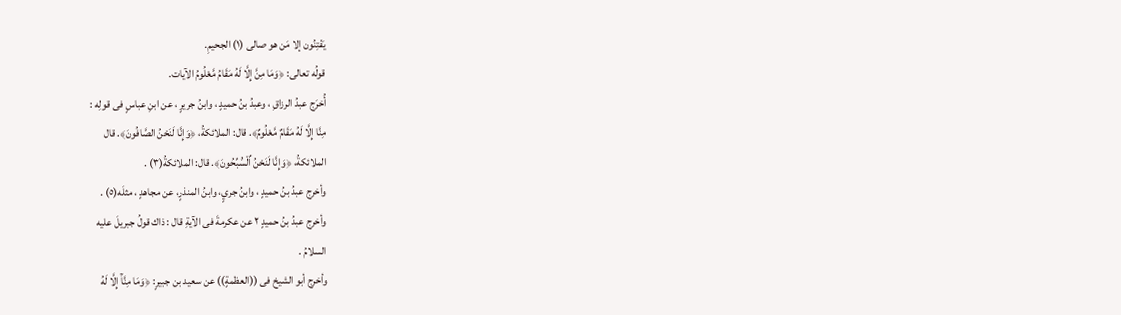يَفْتِنُون إلا مَن هو صالى (١) الجحيمِ.
قولُه تعالى: ﴿وَمَا مِنَّ إِلَّا لَهُ مَقَامُ مَّعْلُومُ الآيات.
أُخرَج عبدُ الرزاقِ ، وعبدُ بنُ حميدٍ ، وابنُ جريرٍ ، عن ابنِ عباسٍ فى قولِه :
مِنَّا إِلَّا لَهُ مَقَامٌ مَّعْلُومٌ﴾. قال: الملائكةُ، ﴿وَإِنَّا لَنَحْنُ الصَّافُونَ﴾. قال
الملائكةُ، ﴿وَإِنَّا لَنَحْنُ اٌلْسَُبِّحُونَ﴾. قال: الملائكةُ(٣) .
وأخرج عبدُ بنُ حميدٍ ، وابنُ جريٍ، وابنُ المنذرٍ، عن مجاهدٍ ، مثلَه(٥) .
وأخرج عبدُ بنُ حميدٍ ٢ عن عكرمةَ فى الآيةِ قال : ذاك قولُ جبريلَ عليه
السلامُ .
وأخرج أبو الشيخ فى ((العظمةٍ)) عن سعيد بن جبيرٍ: ﴿وَمَا مِنَّآَ إِلَّا لَهُ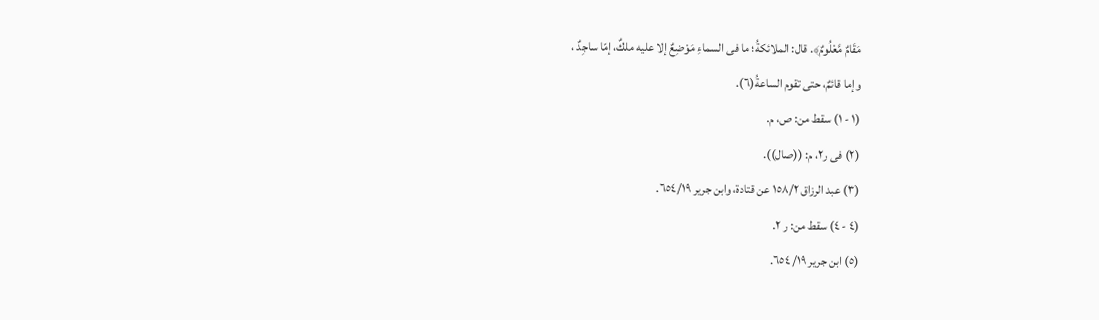مَقَامٌ مَّعْلُومٌ﴾. قال: الملائكةُ؛ ما فى السماءِ مَوْضِعٌ إلا عليه ملكٌ، إمّا ساجِدٌ ،
وإما قائمٌ، حتى تقوم الساعةُ(٦).
(١ - ١) سقط من: ص، م.
(٢) فی ر٢، م: ((صال)).
(٣) عبد الرزاق ١٥٨/٢ عن قتادة، وابن جرير ٦٥٤/١٩.
(٤ - ٤) سقط من: ر ٢.
(٥) ابن جرير ١٩/ ٦٥٤.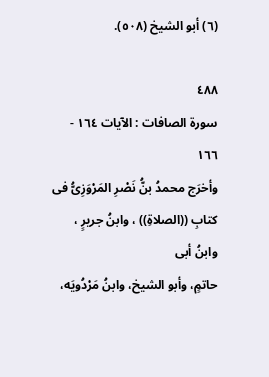(٦) أبو الشيخ (٥٠٨).

٤٨٨
سورة الصافات : الآيات ١٦٤ - ١٦٦
وأخرَج محمدُ بنُّ نَصْرِ المَرْوَزِىُّ فی کتابِ ((الصلاةِ)) ، وابنُ جریرٍ ، وابنُ أبی
حاتمٍ، وأبو الشيخ، وابنُ مَرْدُويَه،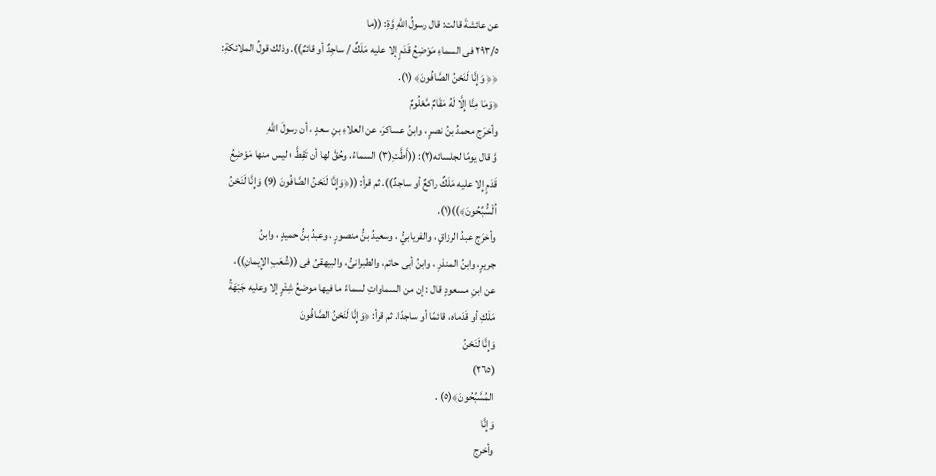عن عائشةَ قالت: قال رسولُ اللهِ وَّةِ: ((ما
٢٩٣/٥ فى السماءِ مَوْضِعُ قَدَمٍ إلا عليه مَلَكٌ / ساجِدٌ أو قائمٌ)). وذلك قولُ الملائكةِ:
﴿﴿ وَإِنَّا لَنَحْنُ الصَّافُونَ﴾ (١).
﴿وَمَا مِنَّا إِلَّا لَهُ مَقَامٌ مَّعْلُومٌ
وأخرَج محمدُ بنُ نصرٍ ، وابنُ عساكرَ، عن العلاءِ بنِ سعدٍ ، أن رسولَ اللهِ
وَّ قال يومًا لجلسائه(٢): ((أَطَّتِ(٣) السماءُ، وحُقَّ لها أن تَقِطَّ ؛ ليس منها مَوْضِعُ
قَدَمٍ إِلا عليه مَلَكٌ راكعٌ أو ساجدٌ)). ثم قرأ: ((﴿وَإِنَّا لَنَحْنُ الصَّافُونَ (9) وَإِنَّا لَنَحْنُ
اُلْسَُّبِّحُونَ﴾))(١).
وأخرَج عبدُ الرزاقٍ ، والفريابيُّ ، وسعيدُ بنُّ منصورٍ ، وعبدُ بنُّ حميدٍ ، وابنُ
جريرٍ، وابنُ المنذرِ ، وابنُ أبى حاتم، والطبرانىُّ، والبيهقىُ فى ((شُعَبِ الإِيمانِ))،
عن ابنِ مسعودٍ قال : إن من السماواتِ لسماءً ما فيها موضعُ شِئْرٍ إلا وعليه جَبْهَةُ
مَلَكِ أو قَدَماه، قائمًا أو ساجدًا. ثم قرأ: ﴿وَإِنَّا لَنَحْنُ الصَّافُونَ
وَإِنَّا لَنَحْنُ
(٢٦٥)
المُسَّبِّحُونَ﴾(٥) .
وَإِنَّا
وأخرج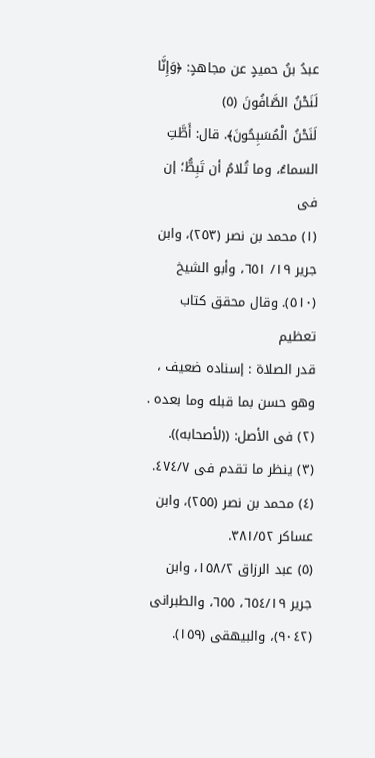عبدُ بنُ حميدٍ عن مجاهدٍ: ﴿وَإِنَّا لَنَحْنُ الصَّافُونَ (٥)
لَنَحْنُ الْمُسَبِحُونَ﴾. قال: أَطَّتِ السماءُ، وما تُلامُ أن تَبِطُّ؛ إن فى
(١) محمد بن نصر (٢٥٣)، وابن جرير ١٩/ ٦٥١، وأبو الشيخ (٥١٠). وقال محقق كتاب تعظيم
قدر الصلاة : إسناده ضعيف ، وهو حسن بما قبله وما بعده .
(٢) فى الأصل: ((لأصحابه)).
(٣) ينظر ما تقدم فى ٤٧٤/٧.
(٤) محمد بن نصر (٢٥٥)، وابن عساكر ٣٨١/٥٢.
(٥) عبد الرزاق ١٥٨/٢، وابن جرير ٦٥٤/١٩، ٦٥٥، والطبرانى (٩٠٤٢)، والبيهقى (١٥٩).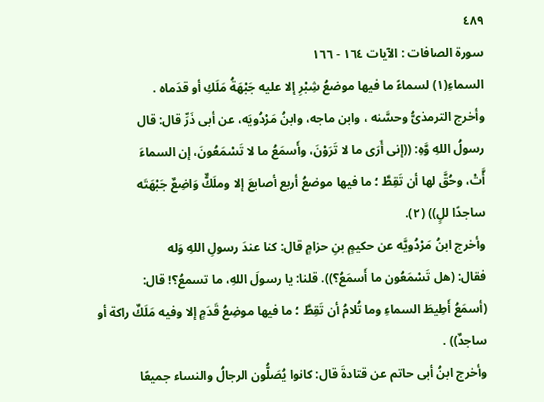٤٨٩
سورة الصافات : الآيات ١٦٤ - ١٦٦
السماءِ(١) لسماءً ما فيها موضعُ شِبْرِ إلا عليه جَبْهَةُ مَلَكِ أو قدَماه .
وأخرج الترمذىُّ وحسَّنه ، وابن ماجه، وابنُ مَرْدُويَه، عن أبى ذَرِّ قال: قال
رسولُ اللهِ وَّهِ: ((إنى أَرَى ما لا تَرَوْنَ، وأَسمَعُ ما لا تَسْمَعُونَ، إن السماءَ
أَّتْ، وحُقَّ لها أن تَقِطَّ ؛ ما فيها موضعُ أربع أصابعَ إلا وملَكٌّ وَاضِعٌ جَبْهَتَه
ساجدًا للٍ)) (٢).
وأخرج ابنُ مَرْدُويَّه عن حكيمٍ بنِ حزامٍ قال: كنا عندَ رسولِ اللهِ وَله
فقال: (هل تَسْمَعُون ما أَسمَعُ؟)). قلنا: يا رسولَ اللهِ، ما تسمعُ؟! قال:
(أسمَعُ أَطِيطَ السماءِ وما تُلامُ أن تَقِطَّ ؛ ما فيها موضِعُ قَدَمٍ إلا وفيه مَلَكٌ راكة أو
ساجدٌ)) .
وأخرج ابنُ أبى حاتم عن قتادةَ قال: كانوا يُصَلُّون الرجالُ والنساء جميعًا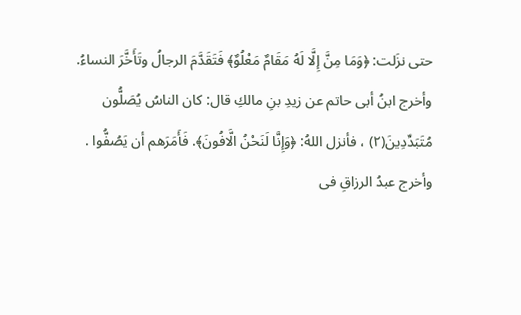حتى نزَلت: ﴿وَمَا مِنَّ إِلَّا لَهُ مَقَامٌ مَعْلُوٌ﴾ فَتَقَدَّمَ الرجالُ وتَأَخَّرَ النساءُ.
وأخرج ابنُ أبى حاتم عن زيدِ بنِ مالكِ قال: كان الناسُ يُصَلُّون
مُتَبَدِّدِينَ(٢) ، فأنزل اللهُ: ﴿وَإِنَّا لَنَحْنُ الَّافُونَ﴾. فَأَمَرَهم أن يَصُفُّوا .
وأخرج عبدُ الرزاقِ فى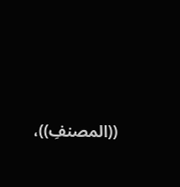((المصنفِ))،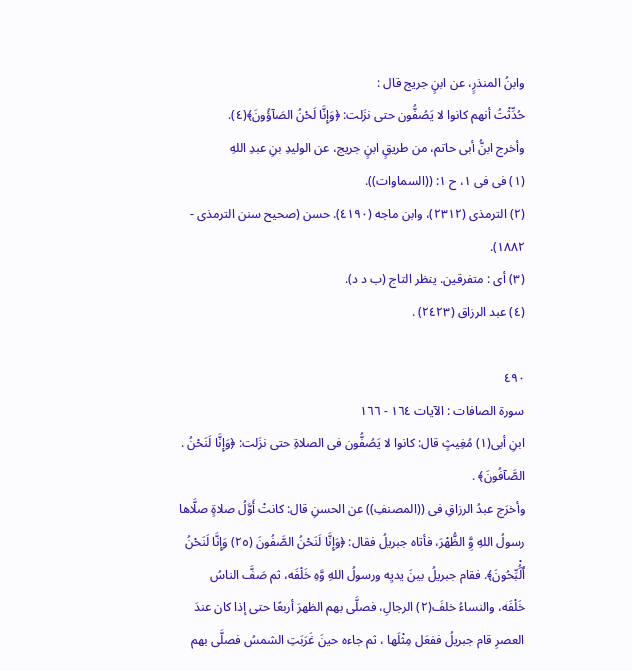وابنُ المنذرٍ، عن ابنٍ جريج قال :
حُدِّثْتُ أنهم كانوا لا يَصُفُّون حتى نزَلت: ﴿وَإِنَّا لَحْنُ الصَآؤُونَ﴾(٤).
وأخرج ابنُّ أبى حاتم، من طريقٍ ابنٍ جريج، عن الوليدِ بنِ عبدِ اللهِ
(١) فى فى ١، ح ١: ((السماوات)).
(٢) الترمذى (٢٣١٢)، وابن ماجه (٤١٩٠). حسن (صحيح سنن الترمذى - ١٨٨٢).
(٣) أى : متفرقين. ينظر التاج (ب د د).
(٤) عبد الرزاق (٢٤٢٣) .

٤٩٠
سورة الصافات : الآيات ١٦٤ - ١٦٦
ابنِ أبى(١) مُغِيثٍ قال: كانوا لا يَصُفُّون فى الصلاةِ حتى نزَلت: ﴿وَإِنَّا لَنَحْنُ .
الصَّآفُونَ﴾ .
وأخرَج عبدُ الرزاقِ فى ((المصنفِ)) عن الحسنِ قال: كانتْ أَوَّلُ صلاةٍ صلَّاها
رسولُ اللهِ وَِّ الظُّهْرَ، فأتاه جبريلُ فقال: ﴿وَإِنَّا لَنَحْنُ الصَّفُونَ (٢٥) وَإِنَّا لَنَحْنُ
اٌلَُْبِّحُونَ﴾. فقام جبريلُ بينَ يديِه ورسولُ اللهِ وَّهِ خَلْفَه، ثم صَفَّ الناسُ
خَلْفَه، والنساءُ خلفَ(٢) الرجالِ، فصلَّى بهم الظهرَ أربعًا حتى إذا كان عندَ
العصرِ قام جبريلُ ففعَل مِثْلَها ، ثم جاءه حينَ غَرَبَتِ الشمسُ فصلَّى بهم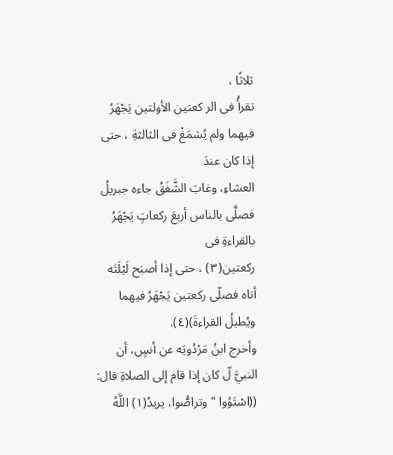ثلاثًا ،
تقرأُ فى الر کعتين الأولتین يَجْهَرُ فیھما ولم يُشمَغْ فی الثالثةِ ، حتی إذا کان عندَ
العشاءِ، وغابَ الشَّفَقُ جاءه جبريلُ فصلَّى بالناس أربعَ ركعاتٍ يَجْهَرُ بالقراءةِ فی
ركعتين(٣) ، حتى إذا أصبَح لَيْلَتَه أتاه فصلّى ركعتين يَجْهَرُ فيهما ويُطيلُ القراءةَ)(٤).
وأخرج ابنُ مَرْدُويَه عن أنسٍ، أن النبيَّ لّ كان إذا قام إلى الصلاةِ قال:
((اسْتَوُوا " وتراصُّوا، يريدُ(١) اللَّهُ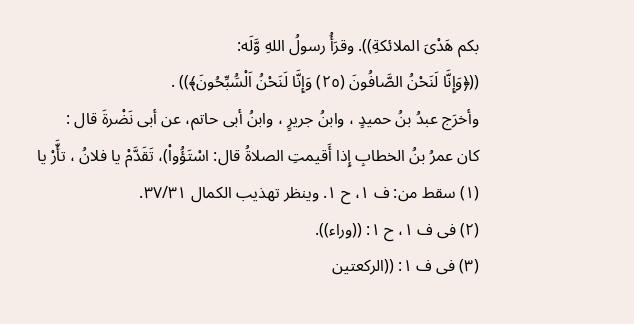بكم هَدْىَ الملائكةِ)). وقرَأُ رسولُ اللهِ وَّلَه:
((﴿وَإِنَّا لَنَحْنُ الصَّافُونَ (٢٥) وَإِنَّا لَنَحْنُ اَلْسَُبِّحُونَ﴾)) .
وأخرَج عبدُ بنُ حميدٍ ، وابنُ جريرٍ ، وابنُ أبى حاتم، عن أبى نَضْرةَ قال :
كان عمرُ بنُ الخطابِ إِذا أَقيمتِ الصلاةُ قال: اسْتَؤُواْ)، تَقَدَّمْ يا فلانُ ، تأَّرْ يا
(١) سقط من: ف ١، ح ١. وينظر تهذيب الكمال ٣٧/٣١.
(٢) فى ف ١، ح ١: ((وراء)).
(٣) فى ف ١: ((الركعتين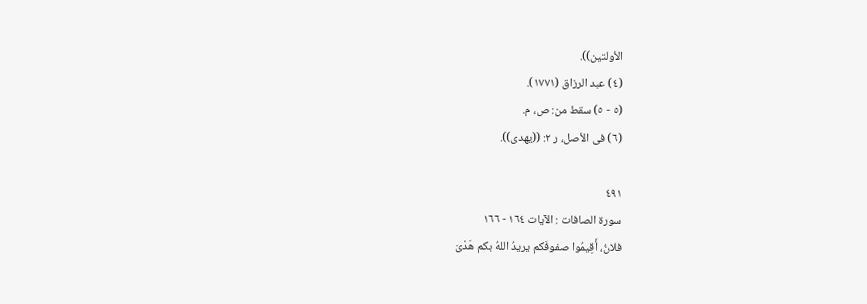الأولتين)).
(٤) عبد الرزاق (١٧٧١).
(٥ - ٥) سقط من: ص، م.
(٦) فى الأصل، ر ٢: ((یهدى)).

٤٩١
سورة الصافات : الآيات ١٦٤ - ١٦٦
فلانُ، أَقِيمُوا صفوفَكم يريدُ اللهُ بكم هَدْىَ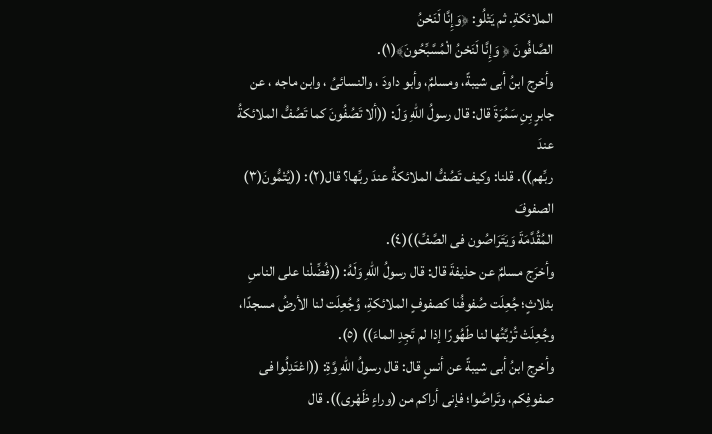الملائكةِ. ثم يَتْلُو: ﴿وَإِنَّا لَنَحْنُ
الصَّافُونَ ﴿ وَإِنَّا لَنَحْنُ الْمُسَّبِّحُونَ﴾(١).
وأخرج ابنُ أبى شيبةً، ومسلمٌ، وأبو داودَ ، والنسائىُ ، وابن ماجه ، عن
جابرٍ بِنِ سَمُرَةَ قال: قال رسولُ اللهِ وَلَ: ((ألا تَصُفُونَ كما تَصُفُّ الملائكةُ عندَ
ربِّهم)). قلنا: وكيف تَصُفُّ الملائكةُ عندَ ربِّها؟ قال(٢): ((يُتْمُّونَ(٣) الصفوفَ
المُقُدَّمَةَ وَيَتَرَاصُون فى الصَّفِّ))(٤).
وأخرَج مسلمٌ عن حذيفةَ قال: قال رسولُ اللهِ وَلَهُ: ((فُضِّلْنا على الناسِ
بثلاثٍ؛ جُعِلَت صُفوفُنا كصفوفٍ الملائكةِ، وُجُعِلَت لنا الأرضُ مسجدًا،
وجُعِلَتْ تُرْبَّتُها لنا طَهُورًا إذا لم تَجِدِ الماءَ)) (٥).
وأخرج ابنُ أبى شيبةً عن أنسٍ قال: قال رسولُ اللهِ وَّةِ: ((اعْتَدِلُوا فى
صفوفِكم، وتَراصُوا؛ فإنى أراكم من (وراءٍ ظَهْرى)). قال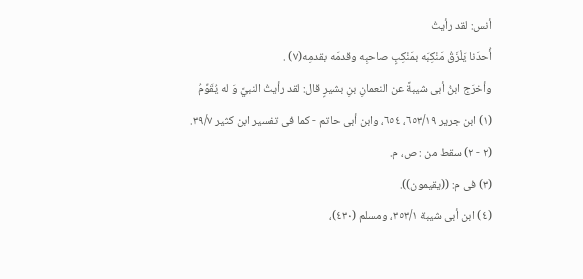أنس: لقد رأيتُ
أُحدَنا يَلْزَقُ مَنْكِبَه بمَنْكِبٍ صاحبِه وقدمَه بقدمِه(٧) .
وأخرَج ابنُ أبى شيبةً عن النعمانِ بنِ بشيرٍ قال: لقد رأيتُ النبيَّ وَ له يُقَوِّمُ
(١) ابن جرير ٦٥٣/١٩، ٦٥٤، وابن أبى حاتم - كما فى تفسير ابن كثير ٣٩/٧.
(٢ - ٢) سقط من : ص، م.
(٣) فى م: ((يقيمون)).
(٤) ابن أبى شيبة ٣٥٣/١، ومسلم (٤٣٠)،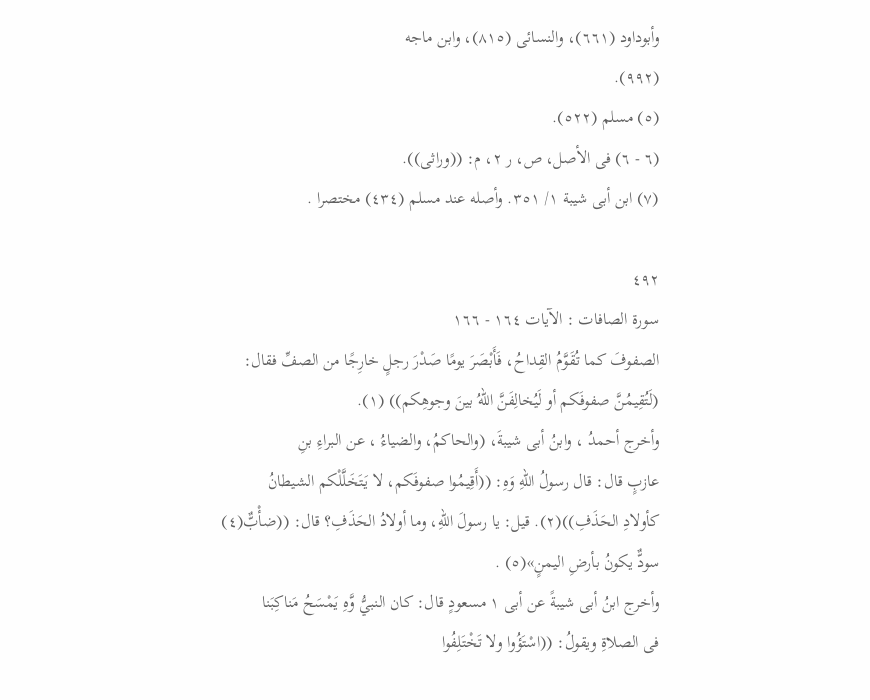وأبوداود (٦٦١)، والنسائى (٨١٥)، وابن ماجه
(٩٩٢).
(٥) مسلم (٥٢٢).
(٦ - ٦) فى الأصل، ص، ر ٢، م: ((وراثى)).
(٧) ابن أبى شيبة ١/ ٣٥١. وأصله عند مسلم (٤٣٤) مختصرا .

٤٩٢
سورة الصافات : الآيات ١٦٤ - ١٦٦
الصفوفَ كما تُقَوَّمُ القِداحُ، فَأَبْصَرَ يومًا صَدْرَ رجلٍ خارِجًا من الصفِّ فقال:
(لَتُقِيمُنَّ صفوفَكم أو لَيُخالِفَنَّ اللهُ بينَ وجوهِكم)) (١).
وأخرج أحمدُ ، وابنُ أبى شيبةَ، (والحاكمُ، والضياءُ ، عن البراءِ بنِ
عازبٍ قال: قال رسولُ اللهِ وَهِ: ((أَقِيمُوا صفوفَكم، لا يَتَخَلَّلْكم الشيطانُ
كأولادِ الحَذَفِ))(٢). قيل: يا رسولَ اللهِ، وما أولادُ الحَذَفِ؟ قال: ((ضأْبٌّ(٤)
سودٌّ يكونُ بأرضِ اليمنٍ»(٥) .
وأخرج ابنُ أبى شيبةً عن أبى ١ مسعودٍ قال: كان النبيُّ وَّهِ يَمْسَحُ مَناكِبَنا
فى الصلاةِ ويقولُ: ((اسْتَؤُوا ولا تَخْتَلِفُوا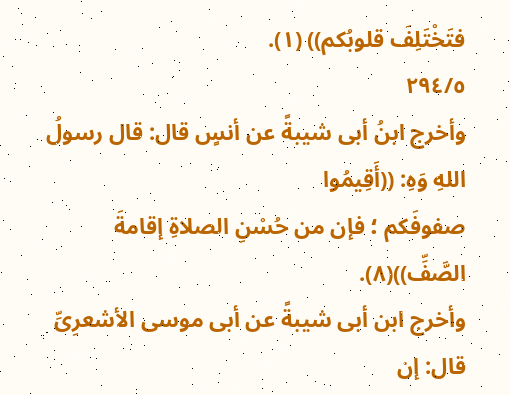فتَخْتَلِفَ قلوبُكم)) (١).
٢٩٤/٥
وأخرج ابنُ أبى شيبةً عن أنسٍ قال: قال رسولُ اللهِ وَهِ: ((أَقِيمُوا
صفوفَكم ؛ فإن من حُسْنِ الصلاةِ إقامةَ الصَّفِّ))(٨).
وأخرج ابن أبى شيبةً عن أبى موسى الأشعرِىِّ قال: إن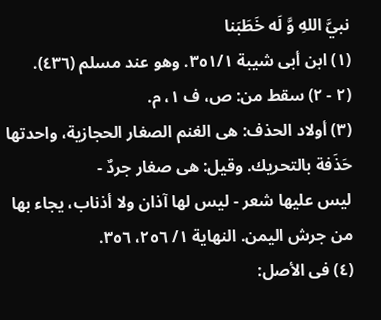نبيَّ اللهِ وَّ لَه خَطَبَنا
(١) ابن أبى شيبة ٣٥١/١. وهو عند مسلم (٤٣٦).
(٢ - ٢) سقط من: ص، ف ١، م.
(٣) أولاد الحذف: هى الغنم الصغار الحجازية، واحدتها حَذَفة بالتحريك. وقيل: هى صغار جردٌ -
ليس عليها شعر - ليس لها آذان ولا أذناب، يجاء بها من جرش اليمن. النهاية ١/ ٢٥٦، ٣٥٦.
(٤) فى الأصل: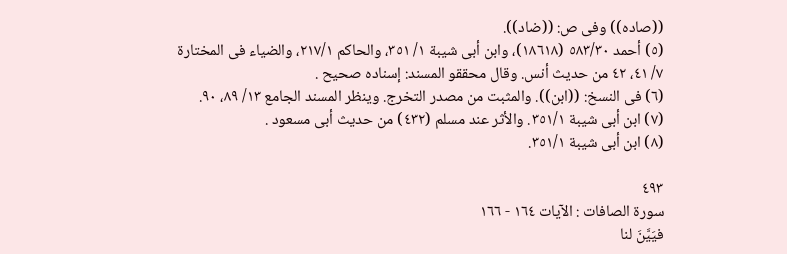((صاده)) وفى ص: ((ضاد)).
(٥) أحمد ٥٨٣/٣٠ (١٨٦١٨)، وابن أبى شيبة ١/ ٣٥١، والحاكم ٢١٧/١، والضياء فى المختارة
٧/ ٤١، ٤٢ من حديث أنس. وقال محققو المسند: إسناده صحيح .
(٦) فى النسخ: ((ابن)). والمثبت من مصدر التخرج. وينظر المسند الجامع ١٣/ ٨٩، ٩٠.
(٧) ابن أبى شيبة ٣٥١/١. والأثر عند مسلم (٤٣٢) من حديث أبى مسعود .
(٨) ابن أبى شيبة ٣٥١/١.

٤٩٣
سورة الصافات : الآيات ١٦٤ - ١٦٦
فيَيَّنَ لنا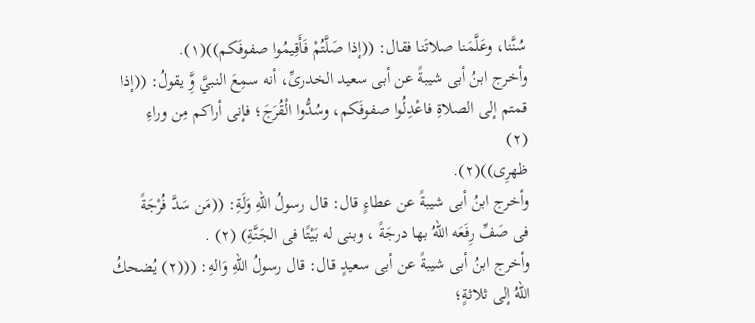سُنَّنا، وعَلَّمَنا صلاتَنا فقال: ((إذا صَلَّتُمْ فَأَقِيمُوا صفوفَكم))(١).
وأخرج ابنُ أبى شيبةً عن أبى سعيد الخدرىِّ، أنه سمِعَ النبيَّ وَِّ يقولُ: ((إذا
قمتم إلى الصلاةِ فاعْدِلُوا صفوفَكم، وسُدُّوا الْقُرَجَ؛ فإنى أراكم مِن وراءِ
(٢)
ظهرِی))(٢).
وأخرج ابنُ أبى شيبةً عن عطاءٍ قال: قال رسولُ اللهِ وَلَةِ: ((مَن سَدَّ فُرْجَةً
فى صَفِّ رِفَعَه اللهُ بها درجَةً ، وبنى له بَيْتًا فى الجَنَّةِ) (٢) .
وأخرج ابنُ أبى شيبةً عن أبى سعيدٍ قال: قال رسولُ اللهِ وَالهِ: (((٢) يُضحكُ
اللهُ إلى ثلاثةٍ؛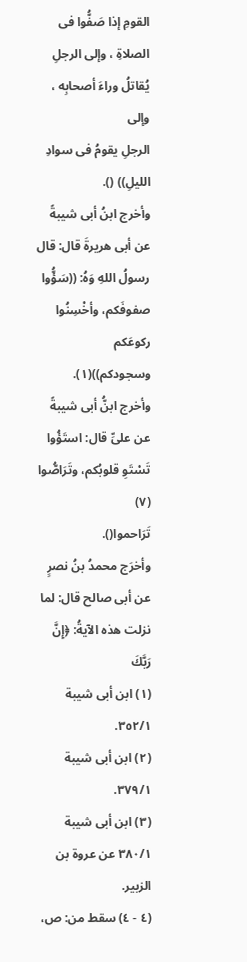القومِ إذا صَفُّوا فى الصلاةِ ، وإلى الرجلِ يُقاتلُ وراءَ أصحابِه ، وإلى
الرجلِ يقومُ فى سوادِ الليلِ)) ().
وأخرج ابنُ أبى شيبةً عن أبى هريرةَ قال: قال رسولُ اللهِ وَهُ: ((سَؤُّوا
صفوفَكم، وأخْسِنُوا ركوعَكم وسجودكم))(١).
وأخرج ابنُّ أبى شيبةً عن علىِّ قال: استَؤُوا تَسْتَوِ قلوبُكم، وتَرَاصُّوا
(٧)
تَرَاحموا().
وأخرَج محمدُ بنُ نصرٍ عن أبى صالح قال: لما نزلت هذه الآيةُ: ﴿إِنَّ رَبَّكَ
(١) ابن أبى شيبة ٣٥٢/١.
(٢) ابن أبى شيبة ٣٧٩/١.
(٣) ابن أبى شيبة ٣٨٠/١ عن عروة بن الزبير.
(٤ - ٤) سقط من: ص،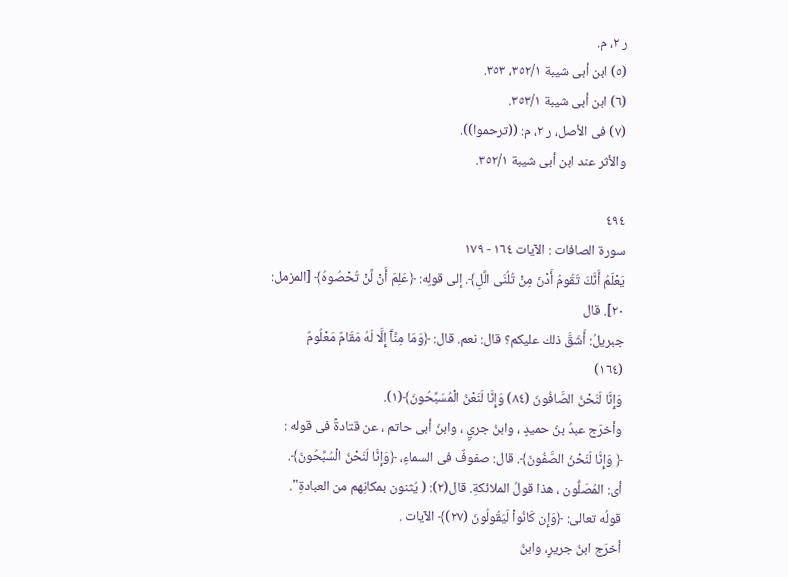ر ٢، م.
(٥) ابن أبى شيبة ٣٥٢/١، ٣٥٣.
(٦) ابن أبى شيبة ٣٥٣/١.
(٧) فى الأصل، ر ٢، م: ((ترحموا)).
والأثر عند ابن أبى شيبة ٣٥٢/١.

٤٩٤
سورة الصافات : الآيات ١٦٤ - ١٧٩
يَعْلَمُ أَنَّكَ تَقُومُ أَدْنَ مِنْ تُلُنَى الَّلِ﴾. إلى قولِه: ﴿عَلِمَ أَنْ لَّنْ تُحْصُوهُ﴾ [المزمل: ٢٠]. قال
جبريلُ: أَشَقَّ ذلك عليكم؟ قال: نعم. قال: ﴿وَمَا مِنَّآَ إِلَّا لَهُ مَقَامٌ مَعْلُومٌ
(١٦٤)
وَإِنَّا لَنَحْنُ الصَّافُونَ (٨٤) وَإِنَّا لَنَعْنُ الْمُسَبِّحُونَ﴾(١).
وأخرَج عبدُ بنُ حميدٍ ، وابنُ جريٍ ، وابنُ أبى حاتم ، عن قتادةً فى قوله :
﴿ وَإِنَّا لَنَحْنُ الصَّفُونَ﴾. قال: صفوفٌ فى السماءِ، ﴿وَإِنَّا لَنَحْنُ الْسُبِّحُونَ﴾.
أى: المُصَلُّون ، هذا قولُ الملائكةِ. قال(٢): ( يُثنون بمكانِهم من العبادةِ".
قولُه تعالى: ﴿وَإِن كَانُواْ لَيَقُولُونَ (٢٧)﴾ الآيات .
أخرَج ابنُ جريرٍ، وابنُ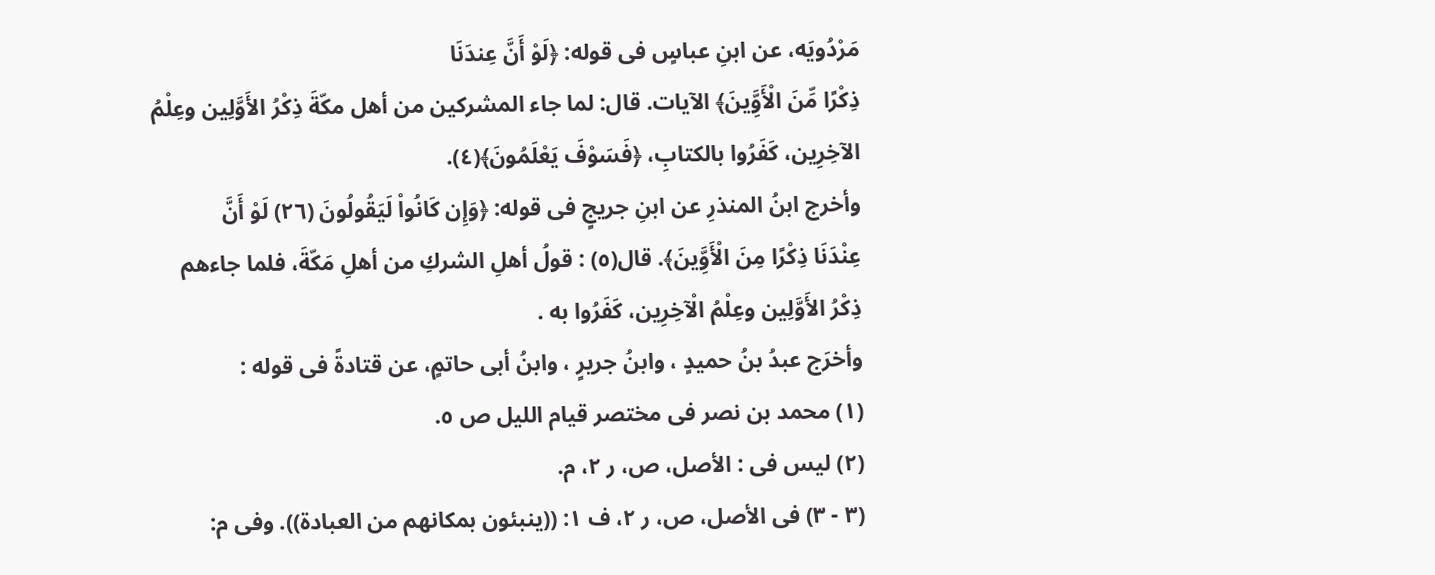مَرْدُويَه، عن ابنِ عباسٍ فى قوله: ﴿لَوْ أَنَّ عِندَنَا
ذِكْرًا مِّنَ الْأَوَِّينَ﴾ الآيات. قال: لما جاء المشركين من أهل مكّةَ ذِكْرُ الأَوَّلِين وعِلْمُ
الآخِرِين، كَفَرُوا بالكتابِ، ﴿فَسَوْفَ يَعْلَمُونَ﴾(٤).
وأخرج ابنُ المنذرِ عن ابنِ جريجٍ فى قوله: ﴿وَإِن كَانُواْ لَيَقُولُونَ (٢٦) لَوْ أَنَّ
عِنْدَنَا ذِكْرًا مِنَ الْأَوَِّينَ﴾. قال(٥) : قولُ أهلِ الشركِ من أهلِ مَكّةَ، فلما جاءهم
ذِكْرُ الأَوَّلِين وعِلْمُ الْآخِرِين، كَفَرُوا به .
وأخرَج عبدُ بنُ حميدٍ ، وابنُ جريرٍ ، وابنُ أبى حاتمٍ، عن قتادةً فى قوله :
(١) محمد بن نصر فى مختصر قيام الليل ص ٥.
(٢) ليس فى : الأصل، ص، ر ٢، م.
(٣ - ٣) فى الأصل، ص، ر ٢، ف ١: ((ينبئون بمكانهم من العبادة)). وفى م: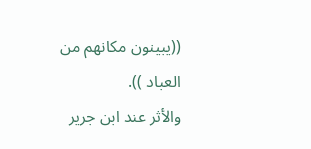((يبينون مكانهم من
العباد )).
والأثر عند ابن جرير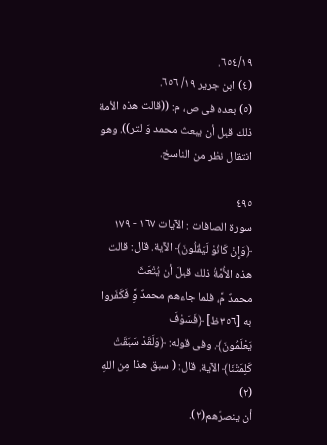٦٥٤/١٩.
(٤) ابن جرير ١٩/ ٦٥٦.
(٥) بعده فى ص، م: ((قالت هذه الأمة ذلك قبل أن يبعث محمد وَ لتر)). وهو انتقال نظر من الناسخ.

٤٩٥
سورة الصافات : الآيات ١٦٧ - ١٧٩
﴿وَإِنْ كَانُوْ لَيَقُلُونَ﴾ الآية. قال: قالت هذه الأُمَّةُ ذلك قبلَ أن يُتْعَثَ
محمدٌ مَّ، فلما جاءهم محمدٌ وَِّ فَكَفَروا به [٣٥٦ظ] ﴿فَسَوْفَ
يَعْلَمُونَ﴾. وفى قوله: ﴿وَلَقَدْ سَبَقَتْ كَلِمَتْنَا﴾ الآية. قال: ( سبق هذا مِن اللهِ
(٢)
أن ينصرّهم(٢).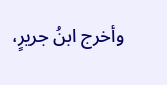وأخرج ابنُ جريرٍ،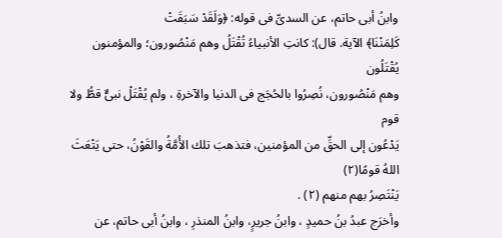وابنُ أبى حاتم، عن السدىِّ فى قوله: ﴿وَلَقَدْ سَبَقَتْ
كَلِمَنْنَا﴾ الآية. قال): كانتِ الأنبياءُ تُقْتَلُ وهم مَنْصُورون؛ والمؤمنون يُقْتَلُون
وهم مَنْصُورون، نُصِرُوا بالحُجَج فى الدنيا والآخرةِ ، ولم يُقْتَلْ نبىٌّ قطُّ ولا قوم
يَدْعُون إلى الحقِّ من المؤمنين، فتذهبَ تلك الأُمَّةُ والقَوْنُ، حتى يَتْعَثَ اللهُ قومًا(٢)
يَنْتَصِرُ بهم منهم (٢) .
وأخرَج عبدُ بنُ حميدٍ ، وابنُ جريرٍ، وابنُ المنذرِ ، وابنُ أبى حاتم، عن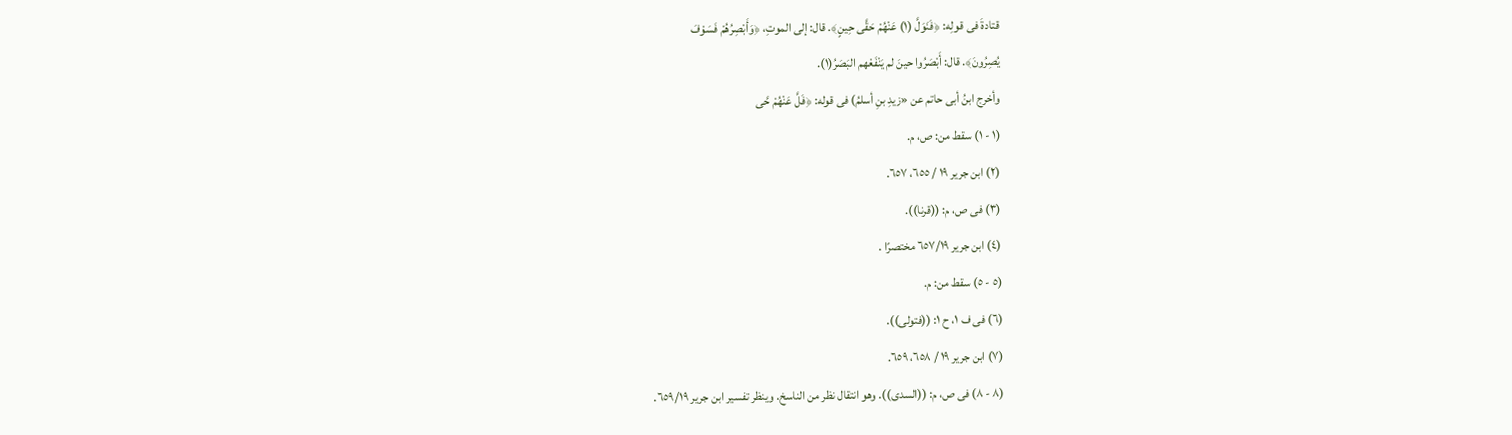قتادةَ فى قولِه: ﴿فَنَوَلَّ (١) عَنْهُمْ حَقَّى حِينٍ﴾. قال: إلى الموتِ، ﴿وَأَبْصِرُهُمْ فَسَوْفَ
يُصِرُونَ﴾. قال: أَبْصَرُوا حينَ لم يَنْفَعْهم البَصَرُ(١).
وأخرج ابنُ أبى حاتم عن «زيدِ بنِ أسلمُ) فى قوله: ﴿فَلَّ عَنْهُمْ حَّى
(١ - ١) سقط من: ص، م.
(٢) ابن جرير ١٩ / ٦٥٥، ٦٥٧.
(٣) فى ص، م: ((قرنا)).
(٤) ابن جرير ٦٥٧/١٩ مختصرًا .
(٥ - ٥) سقط من: م.
(٦) فى ف ١، ح ١: ((فتولى)).
(٧) ابن جرير ١٩ / ٦٥٨، ٦٥٩.
(٨ - ٨) فى ص، م: ((السدى)). وهو انتقال نظر من الناسخ. وينظر تفسير ابن جرير ٦٥٩/١٩.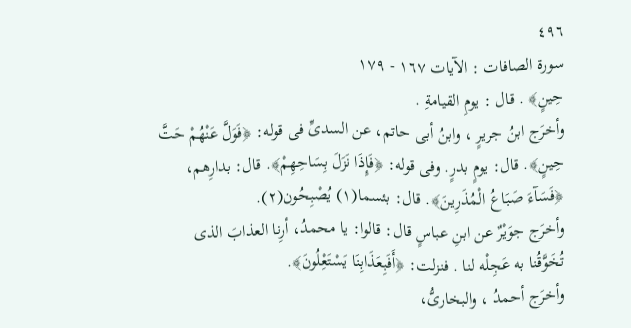٤٩٦
سورة الصافات : الآيات ١٦٧ - ١٧٩
حِينٍ﴾ . قال : يومِ القيامةِ .
وأخرَج ابنُ جريرٍ ، وابنُ أبى حاتم، عن السدىِّ فى قوله: ﴿فَوَلَّ عَنْهُمْ حَتَّ
حِينٍ﴾. قال: يومٍ بدرٍ. وفى قوله: ﴿فَإِذَا نَزَلَ بِسَاحِهِمْ﴾. قال: بدارِهم،
﴿فَسَآءَ صَبَاعُ الْمُذَرِينَ﴾. قال: بئسما(١) يُصْبِحُون(٢).
وأخرَج جوَيْرٌ عن ابنِ عباسٍ قال: قالوا: يا محمدُ، أرِنا العذابَ الذى
تُخَوَّقُنا به عَجِلْه لنا . فنزلت: ﴿أَفَبِعَذَابِنَا يَسْتَعِْلُونَ﴾.
وأخرَج أحمدُ ، والبخارىُّ،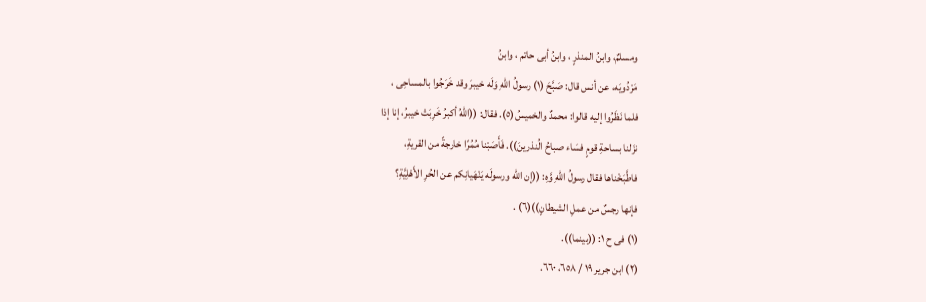ومسلمٌ، وابنُ المنذرٍ ، وابنُ أبى حاتم ، وابنُ
مَرْدُويَه، عن أنس قال: صَبَّحَ (١) رسولُ اللهِ وَلَه خيبرَ وقد خَرَجُوا بالمساحِى ،
فلما نَظَرُوا إليه قالوا: محمدٌ والخميسُ(٥). فقال: ((اللهُ أكبرُ خَرِبَتْ خيبرُ، إنا إذا
نزَلنا بساحةِ قومٍ فسَاء صباحُ الُنذرينَ)). فَأَصَبْنا مُمُرًا خارجةً من القريةِ،
فاطَّبَخْناها فقال رسولُ اللهِ وَّهِ: ((إن الله ورسولَه يَنْهَيانِكم عن الحُرِ الأَهْلِيَّةِ؟
فإنها رجسٌ من عملِ الشيطانٍ))(٦) .
(١) فى ح ١: ((بينما)).
(٢) ابن جرير ١٩ / ٦٥٨، ٦٦٠.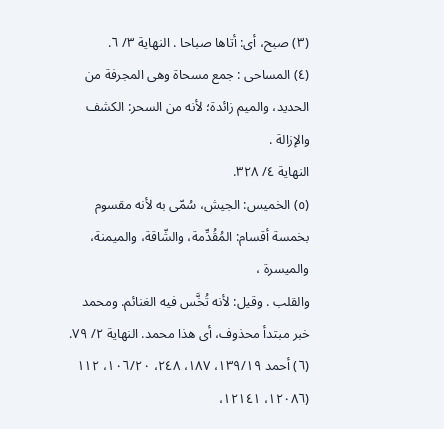(٣) صبح، أى: أتاها صباحا . النهاية ٣/ ٦.
(٤) المساحى : جمع مسحاة وهى المجرفة من الحديد، والميم زائدة؛ لأنه من السحر: الكشف والإزالة .
النهاية ٤/ ٣٢٨.
(٥) الخميس: الجيش، سُمّى به لأنه مقسوم بخمسة أقسام: المُقُدِّمة، والشّاقة، والميمنة، والميسرة ،
والقلب . وقيل: لأنه تُخَّس فيه الغنائم. ومحمد خبر مبتدأ محذوف، أى هذا محمد. النهاية ٢/ ٧٩.
(٦) أحمد ١٣٩/١٩، ١٨٧، ٢٤٨، ١٠٦/٢٠، ١١٢ (١٢٠٨٦، ١٢١٤١،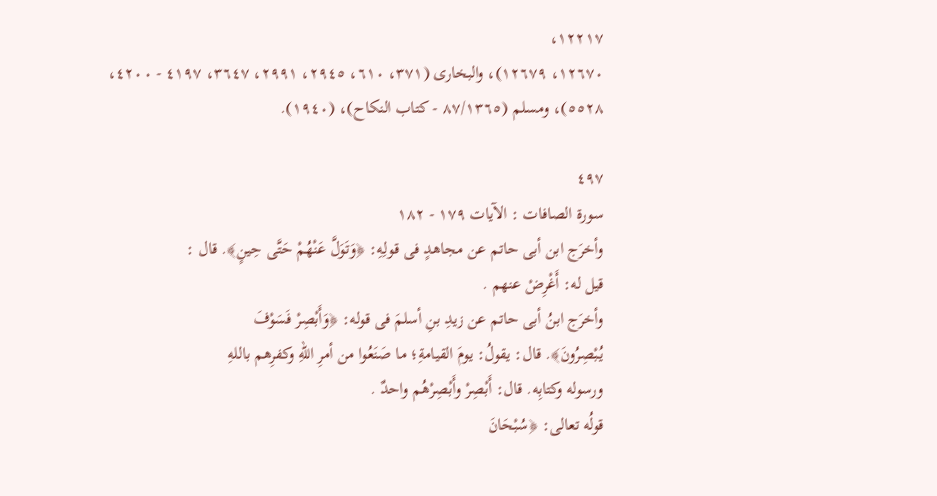١٢٢١٧،
١٢٦٧٠، ١٢٦٧٩)، والبخارى (٣٧١، ٦١٠، ٢٩٤٥، ٢٩٩١، ٣٦٤٧، ٤١٩٧ - ٤٢٠٠،
٥٥٢٨)، ومسلم (٨٧/١٣٦٥ - كتاب النكاح)، (١٩٤٠).

٤٩٧
سورة الصافات : الآيات ١٧٩ - ١٨٢
وأخرَج ابن أبى حاتم عن مجاهدٍ فى قولِهِ: ﴿وَتَوَلَّ عَنْهُمْ حَتَّى حِينٍ﴾. قال :
قيل له: أَغْرِضْ عنهم .
وأخرَج ابنُ أبى حاتم عن زيدِ بنِ أسلمَ فى قوله: ﴿وَأَبْصِرْ فَسَوْفَ
يُبْصِرُونَ﴾. قال: يقولُ: يومَ القيامةِ؛ ما صَنَعُوا من أمرِ اللهِ وكفرِهم باللهِ
ورسوله وكتابِه. قال: أَبْصِرْ وأَبْصِرْهُم واحدٌ .
قولُه تعالى: ﴿سُبْحَانَ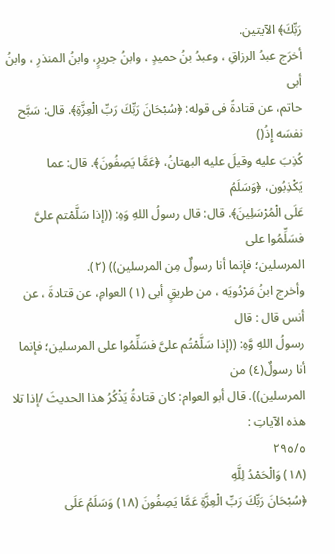رَبِّكَ﴾ الآيتين.
أخرَج عبدُ الرزاقِ ، وعبدُ بنُ حميدٍ ، وابنُ جريرٍ، وابنُ المنذرِ ، وابنُ أبى
حاتم، عن قتادةً فى قوله: ﴿سُبْحَانَ رَبِّكَ رَبِّ الْعِزَّةِ﴾. قال: سَبَّح نفسَه إِذُ()
كُذِبَ عليه وقيلَ عليه البهتانُ، ﴿عَمَّا يَصِفُونَ﴾. قال: عما يَكْذِبُون، ﴿وَسَلَمُ
عَلَى الْمُرْسَلِينَ﴾. قال: قال رسولُ اللهِ وَهِ: ((إذا سَلَّمْتم علىَّ فسَلِّمُوا على
المرسلين؛ فإنما أنا رسولٌ مِن المرسلين)) (٢).
وأخرج ابنُ مَرْدُويَه ، من طريقٍ أبى (١) العوامِ، عن قتادةَ ، عن أنس قال : قال
رسولُ اللهِ وَّهِ: ((إذا سَلَّمْتُم علىَّ فسَلِّمُوا على المرسلين؛ فإنما أنا رسولٌ(٤) من
المرسلين)). قال أبو العوام: كان قتادةُ يَذْكُرُ هذا الحديثَ /إذا تلا هذه الآياتِ :
٢٩٥/٥
(١٨) وَالْحَمْدُ لِلَّهِ
﴿سُبْحَانَ رَبِّكَ رَبِّ الْعِزَّةِ عَمَّا يَصِفُونَ (١٨) وَسَلَمُ عَلَى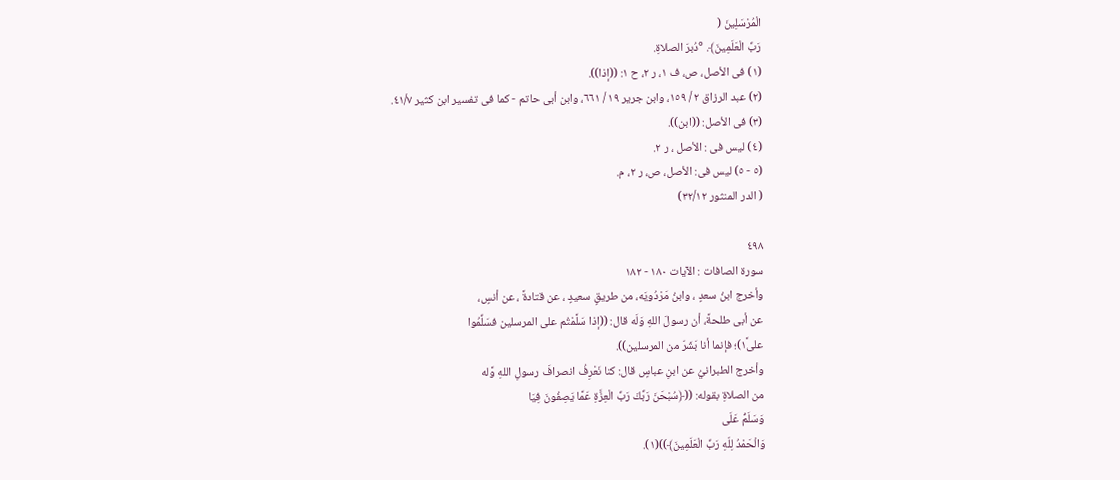الْمُرْسَلِينَ (
رَبِّ الْعَلَمِينَ﴾. °دُبرَ الصلاةِ.
(١) فى الأصل، ص، ف ١، ر ٢، ح ١: ((إذا)).
(٢) عبد الرزاق ٢ / ١٥٩، وابن جرير ١٩ / ٦٦١، وابن أبى حاتم - كما فى تفسير ابن كثير ٤١/٧.
(٣) فى الأصل: ((ابن)).
(٤) ليس فى : الأصل ، ر ٢.
(٥ - ٥) ليس فى: الأصل، ص، ر ٢، م.
( الدر المنثور ٣٢/١٢)

٤٩٨
سورة الصافات : الآيات ١٨٠ - ١٨٢
وأخرج ابنُ سعدٍ ، وابنُ مَرْدُويَه، من طريقٍ سعيدٍ ، عن قتادةً ، عن أنسٍ،
عن أبى طلحةً، أن رسولَ اللهِ وَلَه قال: ((إذا سَلَّمْتُم على المرسلين فسَلِّمُوا
على١َّ)؛ فإنما أنا بَشَرّ من المرسلين)).
وأخرج الطبرانيُ عن ابنِ عباسٍ قال: كنا نَعْرِفُ انصرافَ رسولِ اللهِ وَّله
من الصلاةِ بقوله: ((﴿سُبْحَنَ رَبِّكَ رَبِّ الْعِزَّةِ عَمَّا يَصِفُونَ فِيَا
وَسَلَمُّ عَلَى
وَالْحَمْدُ لِلّهِ رَبِّ الْعَلَمِينَ﴾))(١).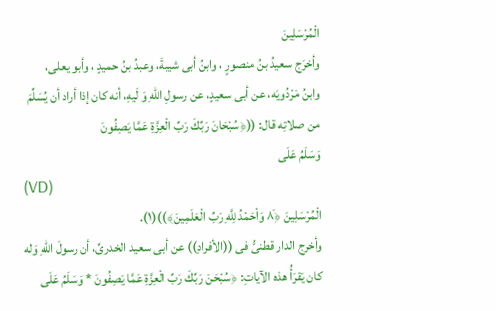الْمُرْسَلِينَ
وأخرَج سعيدُ بنُ منصورٍ ، وابنُ أبى شيبةَ، وعبدُ بنُ حميدٍ ، وأبو يعلى،
وابنُ مَرْدُويَه، عن أبى سعيدٍ، عن رسولِ اللهِ وَ لَيهِ، أنه كان إذا أراد أن يُسَلِّمَ
من صلاتِه قال: ((﴿سُبْحَانَ رَبِّكَ رَبِّ الْعِزَّةِ عَمَّا يَصِفُونَ
وَسَلَمُ عَلَى
(VD)
الْمُرْسَلِينَ ﴿٨َ وَاْحَمْدُ لِلَّهِ رَبِّ الْعَلَمِينَ﴾))(١).
وأخرج الدار قطنىُّ فى ((الأفرادِ)) عن أبى سعيد الخدرىِّ، أن رسولَ اللهِ وَله
كان يَقرَأُ هذه الآياتِ: ﴿سُبْحَنَ رَبِّكَ رَبِّ الْعِزَّةِ عَمَّا يَصِفُونَ * وَسَلَمُ عَلَى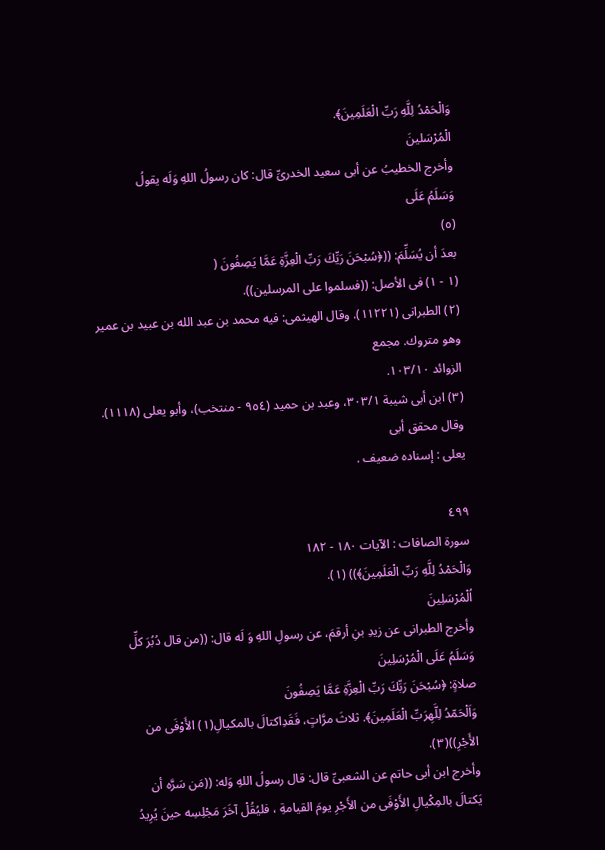وَالْحَمْدُ لِلَّهِ رَبِّ الْعَلَمِينَ﴾.
الْمُرْسَلينَ
وأخرج الخطيبُ عن أبى سعيد الخدرىِّ قال: كان رسولُ اللهِ وَلَه يقولُ
وَسَلَمُ عَلَى
(٥)
بعدَ أن يُسَلِّمَ: ((﴿سُبْحَنَ رَيِّكَ رَبِّ الْعِزَّةِ عَمَّا يَصِفُونَ (
(١ - ١) فى الأصل: ((فسلموا على المرسلين)).
(٢) الطبرانى (١١٢٢١). وقال الهيثمى: فيه محمد بن عبد الله بن عبيد بن عمير وهو متروك. مجمع
الزوائد ١٠٣/١٠.
(٣) ابن أبى شيبة ٣٠٣/١، وعبد بن حميد (٩٥٤ - منتخب)، وأبو يعلى (١١١٨). وقال محقق أبى
يعلى : إسناده ضعيف .

٤٩٩
سورة الصافات : الآيات ١٨٠ - ١٨٢
وَالْحَمْدُ لِلَّهِ رَبِّ الْعَلَمِينَ﴾)) (١).
اُلْمُرْسَلِینَ
وأخرج الطبرانى عن زيدِ بنِ أرقمَ، عن رسولِ اللهِ وَ لَه قال: ((من قال دُبُرَ كلِّ
وَسَلَمُ عَلَى الْمُرْسَلِينَ
صلاةٍ: ﴿سُبْحَنَ رَبِّكَ رَبِّ الْعِزَّةِ عَمَّا يَصِفُونَ
وَاَلْحَمّدُ لِلَّهِرَبِّ الْعَلَمِينَ﴾. ثلاثَ مرَّاتٍ، فَقَدِاكتالَ بالمكيالِ(١) الأَوْفَى من الأَجْرِ))(٣).
وأخرج ابن أبى حاتم عن الشعبىِّ قال: قال رسولُ اللهِ وَله: ((مَن سَرَّه أن
يَكتالَ بالمِكْيالِ الأَوْفَى من الأَجْرِ يومَ القيامةِ ، فليُقُلْ آخَرَ مَجْلِسِه حينَ يُرِيدُ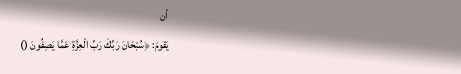أن
يَقومَ: ﴿سُبْحَانَ رَبِّكَ رَبِّ الْعِزَّةِ عَمَّا يَصِفُونَ ()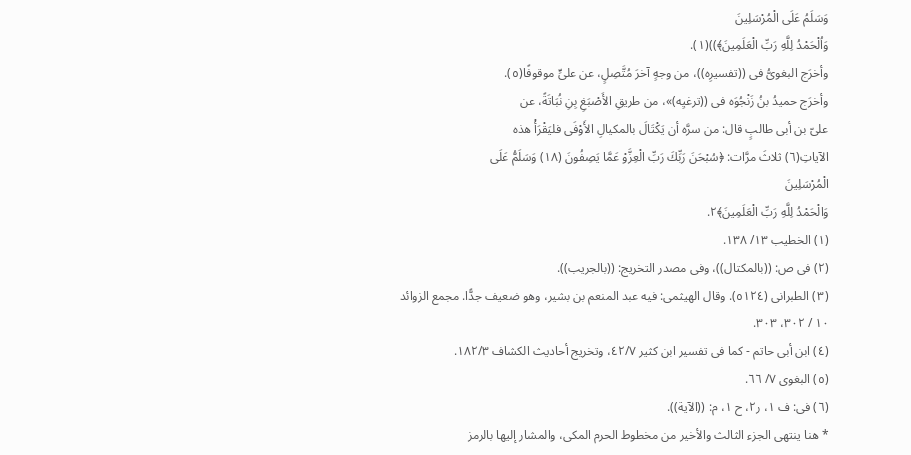وَسَلَمُ عَلَى الْمُرْسَلِينَ
وَاُلْحَمْدُ لِلَّهِ رَبِّ الْعَلَمِينَ﴾))(١).
وأخرَج البغوىُّ فى ((تفسيرِه))، من وجهٍ آخرَ مُتَّصِلٍ، عن علىٍّ موقوفًا(٥).
وأخرَج حميدُ بنُ زَنْجُوَه فى ((ترغيِه)»، من طريقِ الأَصْبَغِ بِنِ نُبَاتَةً، عن
علىّ بن أبى طالبٍ قال: من سرَّه أن يَكْتَالَ بالمكيالِ الأَوْفَى فليَقْرَأْ هذه
الآياتِ(٦) ثلاثَ مرَّات: ﴿سُبْحَنَ رَبِّكَ رَبِّ الْعِزَّوْ عَمَّا يَصِفُونَ (١٨) وَسَلَمُّ عَلَى
الْمُرْسَلِينَ
وَالْحَمْدُ لِلَّهِ رَبِّ الْعَلَمِينَ﴾٢.
(١) الخطيب ١٣/ ١٣٨.
(٢) فى ص: ((بالمكتال))، وفى مصدر التخريج: ((بالجريب)).
(٣) الطبرانى (٥١٢٤). وقال الهيثمى: فيه عبد المنعم بن بشير، وهو ضعيف جدًّا. مجمع الزوائد
١٠ / ٣٠٢، ٣٠٣.
(٤) ابن أبى حاتم - كما فى تفسير ابن كثير ٤٢/٧، وتخريج أحاديث الكشاف ١٨٢/٣.
(٥) البغوى ٧/ ٦٦.
(٦) فى: ف ١، ر٢، ح ١، م: ((الآية)).
* هنا ينتهى الجزء الثالث والأخير من مخطوط الحرم المكى، والمشار إليها بالرمز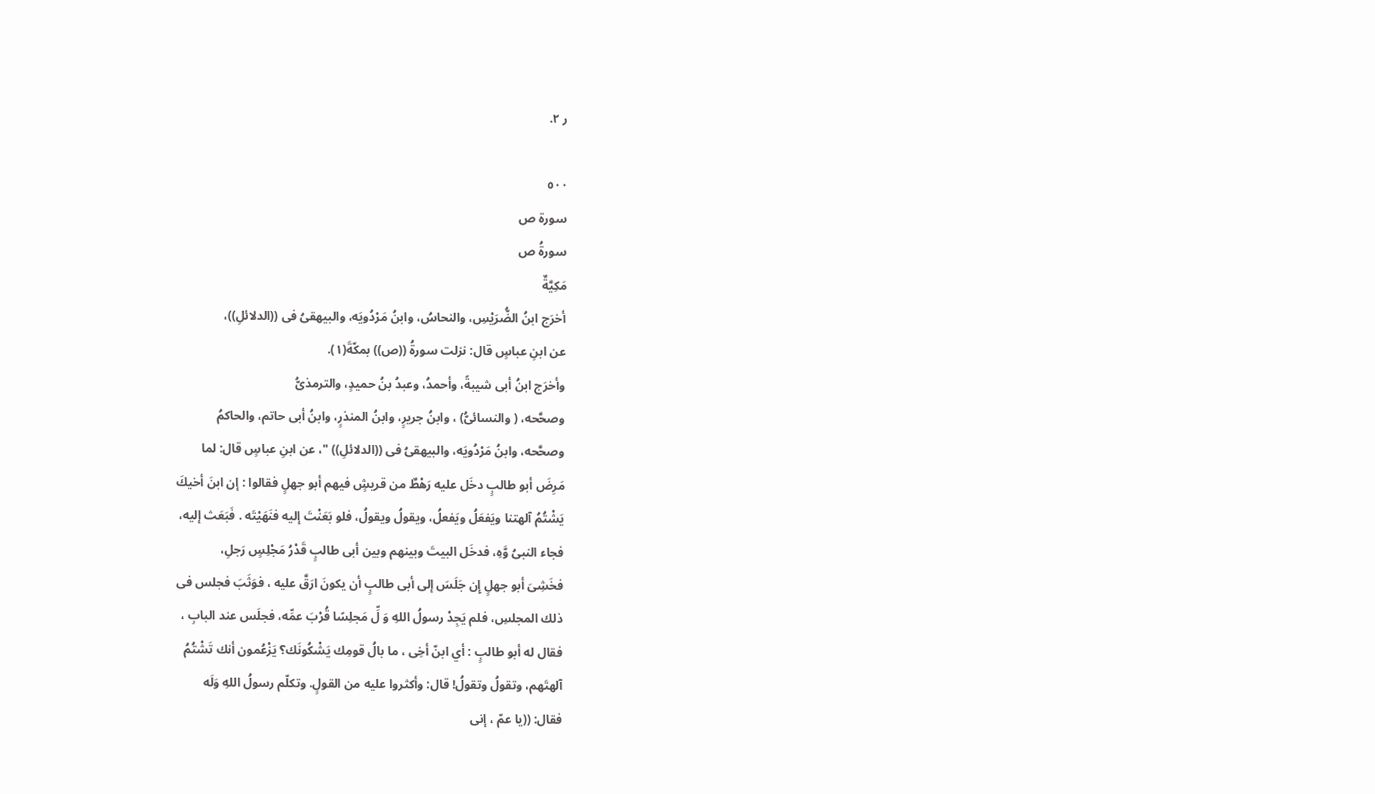ر ٢.

٥٠٠
سورة ص
سورةُ ص
مَكِيَّةٌ
أخرَج ابنُ الضُّرَيْسِ، والنحاسُ، وابنُ مَرْدُويَه، والبيهقىُ فى ((الدلائلِ))،
عن ابنِ عباسٍ قال: نزلت سورةُ ((ص)) بمكّةَ(١).
وأخرَج ابنُ أبى شيبةً، وأحمدُ، وعبدُ بنُ حميدٍ، والترمذىُّ
وصحَّحه، ( والنسائىُّ) ، وابنُ جريرٍ، وابنُ المنذرٍ، وابنُ أبى حاتم، والحاكمُ
وصحَّحه، وابنُ مَرْدُويَه، والبيهقىُ فى ((الدلائلِ)) "، عن ابنِ عباسٍ قال: لما
مَرِضَ أبو طالبٍ دخَل عليه رَهْطٌ من قريشٍ فيهم أبو جهلٍ فقالوا : إن ابنَ أخيكَ
يَشْتُمُ آلهتنا ويَفعَلُ ويَفعلُ، ويقولُ ويقولُ، فلو بَعَنْتَ إليه فنَهَيْتَه . فَبَعَث إليه،
فجاء النبىُ وَّهِ، فدخَل البيتَ وبينهم وبين أبى طالبٍ قَدْرُ مَجْلِسٍ رَجلِ،
فخَشِىَ أبو جهلٍ إِن جَلَسَ إلى أبى طالبٍ أن يكونَ ارَقَّ عليه ، فوَثَبَ فجلس فى
ذلك المجلسِ، فلم يَجِدْ رسولُ اللهِ وَ لِّ مَجلِسًا قُرْبَ عمِّه، فجلَس عند البابِ ،
فقال له أبو طالبٍ : أي ابنّ أخِى ، ما بالُ قومِك يَشْكُونَك؟ يَزْعُمون أنك تَشْتُمُ
آلهتَهم، وتقولُ وتقولُ! قال: وأكثروا عليه من القولٍ. وتكلّم رسولُ اللهِ وَلَه
فقال: ((يا عمّ ، إنى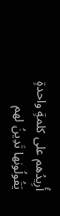أُرِيدُهم على كلمةٍ واحدةٍ يَقُولُونها تَدِينُ لهم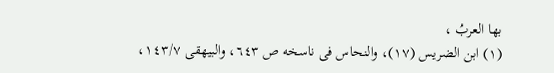بها العربُ ،
(١) ابن الضريس (١٧)، والنحاس فى ناسخه ص ٦٤٣، والبيهقى ١٤٣/٧،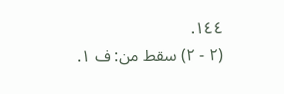١٤٤.
(٢ - ٢) سقط من: ف ١.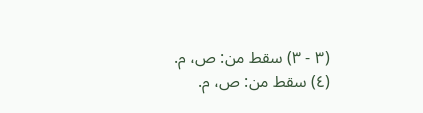(٣ - ٣) سقط من: ص، م.
(٤) سقط من: ص، م.